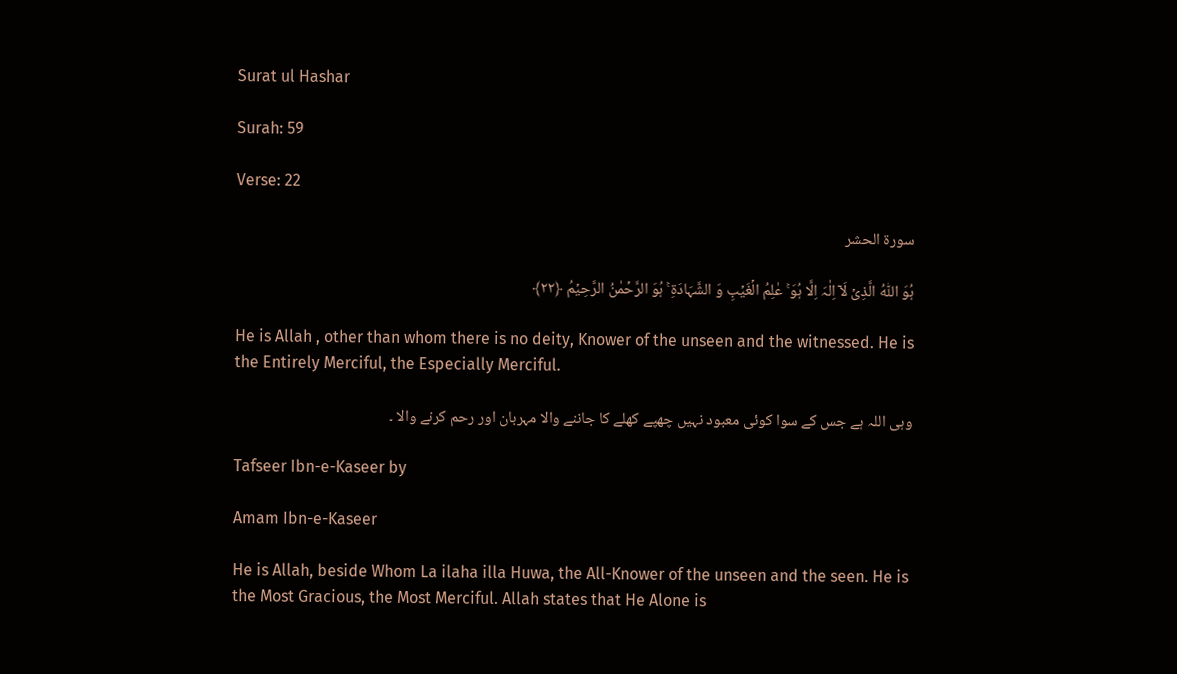Surat ul Hashar

Surah: 59

Verse: 22

سورة الحشر

ہُوَ اللّٰہُ الَّذِیۡ لَاۤ اِلٰہَ اِلَّا ہُوَ ۚ عٰلِمُ الۡغَیۡبِ وَ الشَّہَادَۃِ ۚ ہُوَ الرَّحۡمٰنُ الرَّحِیۡمُ ﴿۲۲﴾

He is Allah , other than whom there is no deity, Knower of the unseen and the witnessed. He is the Entirely Merciful, the Especially Merciful.

وہی اللہ ہے جس کے سوا کوئی معبود نہیں چھپے کھلے کا جاننے والا مہربان اور رحم کرنے والا ۔

Tafseer Ibn-e-Kaseer by

Amam Ibn-e-Kaseer

He is Allah, beside Whom La ilaha illa Huwa, the All-Knower of the unseen and the seen. He is the Most Gracious, the Most Merciful. Allah states that He Alone is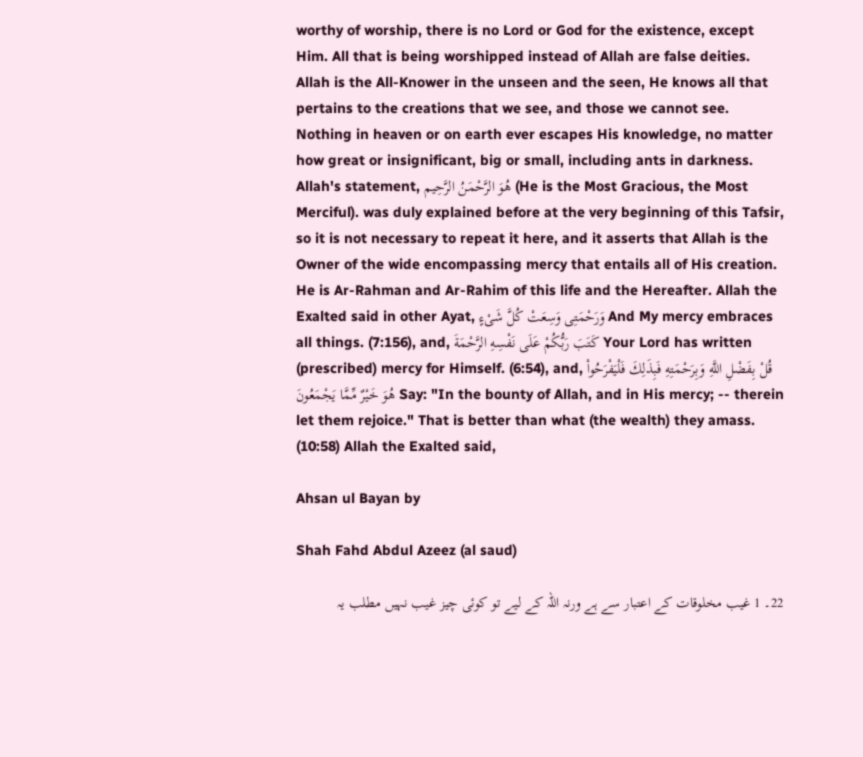worthy of worship, there is no Lord or God for the existence, except Him. All that is being worshipped instead of Allah are false deities. Allah is the All-Knower in the unseen and the seen, He knows all that pertains to the creations that we see, and those we cannot see. Nothing in heaven or on earth ever escapes His knowledge, no matter how great or insignificant, big or small, including ants in darkness. Allah's statement, هُوَ الرَّحْمَنُ الرَّحِيم (He is the Most Gracious, the Most Merciful). was duly explained before at the very beginning of this Tafsir, so it is not necessary to repeat it here, and it asserts that Allah is the Owner of the wide encompassing mercy that entails all of His creation. He is Ar-Rahman and Ar-Rahim of this life and the Hereafter. Allah the Exalted said in other Ayat, وَرَحْمَتِى وَسِعَتْ كُلَّ شَىْءٍ And My mercy embraces all things. (7:156), and, كَتَبَ رَبُّكُمْ عَلَى نَفْسِهِ الرَّحْمَةَ Your Lord has written (prescribed) mercy for Himself. (6:54), and, قُلْ بِفَضْلِ اللَّهِ وَبِرَحْمَتِهِ فَبِذَلِكَ فَلْيَفْرَحُواْ هُوَ خَيْرٌ مِّمَّا يَجْمَعُونَ Say: "In the bounty of Allah, and in His mercy; -- therein let them rejoice." That is better than what (the wealth) they amass. (10:58) Allah the Exalted said,

Ahsan ul Bayan by

Shah Fahd Abdul Azeez (al saud)

22۔ 1 غیب مخلوقات کے اعتبار سے ہے ورنہ اللہ کے لیے تو کوئی چیز غیب نہیں مطلب یہ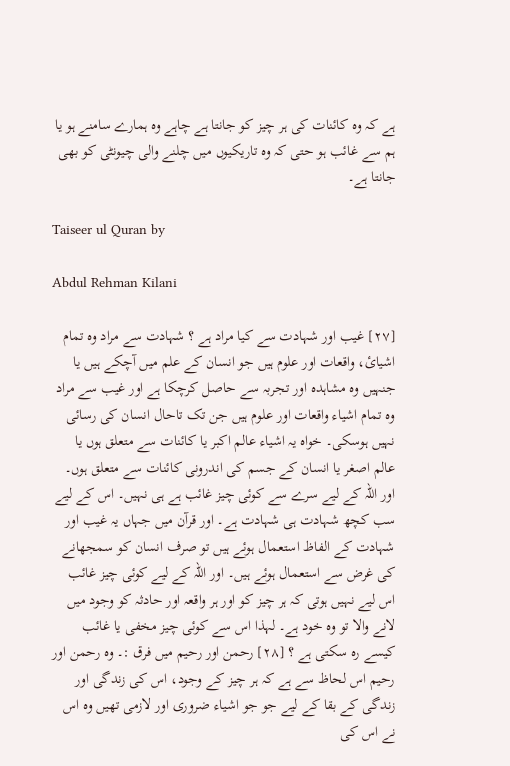ہے کہ وہ کائنات کی ہر چیز کو جانتا ہے چاہے وہ ہمارے سامنے ہو یا ہم سے غائب ہو حتی کہ وہ تاریکیوں میں چلنے والی چیونٹی کو بھی جانتا ہے۔

Taiseer ul Quran by

Abdul Rehman Kilani

[٢٧] غیب اور شہادت سے کیا مراد ہے ؟ شہادت سے مراد وہ تمام اشیائ، واقعات اور علوم ہیں جو انسان کے علم میں آچکے ہیں یا جنہیں وہ مشاہدہ اور تجربہ سے حاصل کرچکا ہے اور غیب سے مراد وہ تمام اشیاء واقعات اور علوم ہیں جن تک تاحال انسان کی رسائی نہیں ہوسکی۔ خواہ یہ اشیاء عالم اکبر یا کائنات سے متعلق ہوں یا عالم اصغر یا انسان کے جسم کی اندرونی کائنات سے متعلق ہوں۔ اور اللہ کے لیے سرے سے کوئی چیز غائب ہے ہی نہیں۔ اس کے لیے سب کچھ شہادت ہی شہادت ہے۔ اور قرآن میں جہاں یہ غیب اور شہادت کے الفاظ استعمال ہوئے ہیں تو صرف انسان کو سمجھانے کی غرض سے استعمال ہوئے ہیں۔ اور اللہ کے لیے کوئی چیز غائب اس لیے نہیں ہوتی کہ ہر چیز کو اور ہر واقعہ اور حادثہ کو وجود میں لانے والا تو وہ خود ہے۔ لہذا اس سے کوئی چیز مخفی یا غائب کیسے رہ سکتی ہے ؟ [٢٨] رحمن اور رحیم میں فرق :۔ وہ رحمن اور رحیم اس لحاظ سے ہے کہ ہر چیز کے وجود، اس کی زندگی اور زندگی کے بقا کے لیے جو جو اشیاء ضروری اور لازمی تھیں وہ اس نے اس کی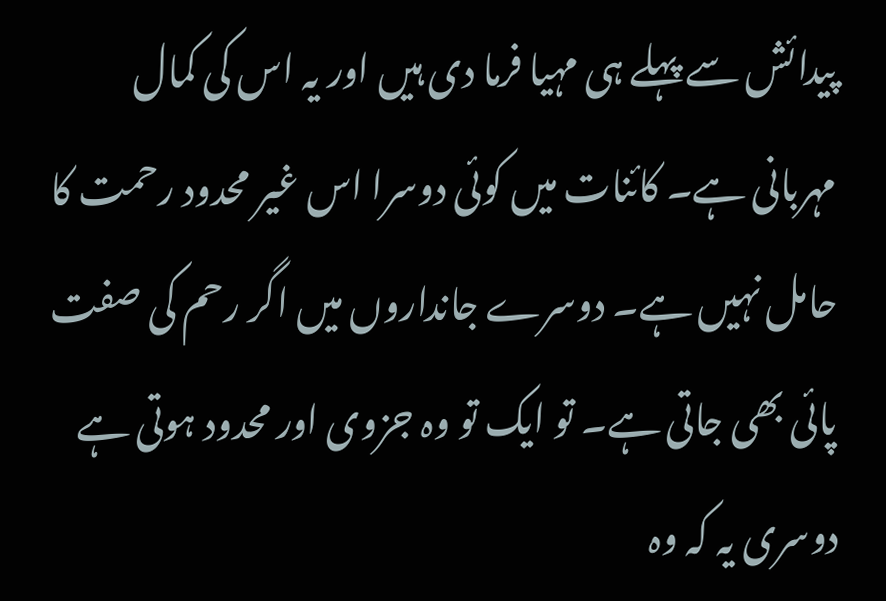پیدائش سے پہلے ہی مہیا فرما دی ہیں اور یہ اس کی کمال مہربانی ہے۔ کائنات میں کوئی دوسرا اس غیر محدود رحمت کا حامل نہیں ہے۔ دوسرے جانداروں میں اگر رحم کی صفت پائی بھی جاتی ہے۔ تو ایک تو وہ جزوی اور محدود ہوتی ہے دوسری یہ کہ وہ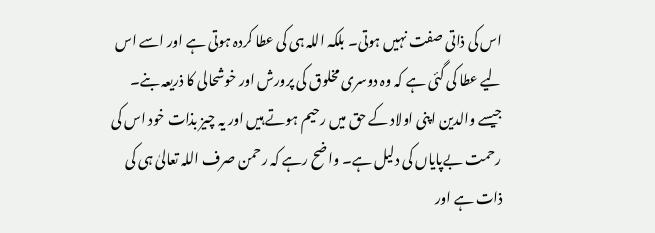اس کی ذاتی صفت نہیں ہوتی۔ بلکہ اللہ ہی کی عطا کردہ ہوتی ہے اور اسے اس لیے عطا کی گئی ہے کہ وہ دوسری مخلوق کی پرورش اور خوشحالی کا ذریعہ بنے۔ جیسے والدین اپنی اولاد کے حق میں رحیم ہوتے ہیں اور یہ چیز بذات خود اس کی رحمت بےپایاں کی دلیل ہے۔ واضح رہے کہ رحمن صرف اللہ تعالیٰ ہی کی ذات ہے اور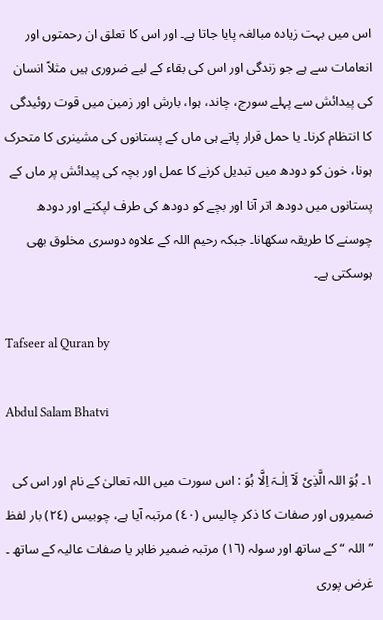اس میں بہت زیادہ مبالغہ پایا جاتا ہے۔ اور اس کا تعلق ان رحمتوں اور انعامات سے ہے جو زندگی اور اس کی بقاء کے لیے ضروری ہیں مثلاً انسان کی پیدائش سے پہلے سورج، چاند، ہوا، بارش اور زمین میں قوت روئیدگی کا انتظام کرنا۔ یا حمل قرار پاتے ہی ماں کے پستانوں کی مشینری کا متحرک ہونا، خون کو دودھ میں تبدیل کرنے کا عمل اور بچہ کی پیدائش پر ماں کے پستانوں میں دودھ اتر آنا اور بچے کو دودھ کی طرف لپکنے اور دودھ چوسنے کا طریقہ سکھانا۔ جبکہ رحیم اللہ کے علاوہ دوسری مخلوق بھی ہوسکتی ہے۔

Tafseer al Quran by

Abdul Salam Bhatvi

١۔ ہُوَ اللہ الَّذِیْ لَآ اِلٰـہَ اِلَّا ہُوَ : اس سورت میں اللہ تعالیٰ کے نام اور اس کی ضمیروں اور صفات کا ذکر چالیس (٤٠) مرتبہ آیا ہے، چوبیس (٢٤) بار لفظ ” اللہ “ کے ساتھ اور سولہ (١٦) مرتبہ ضمیر ظاہر یا صفات عالیہ کے ساتھ ۔ غرض پوری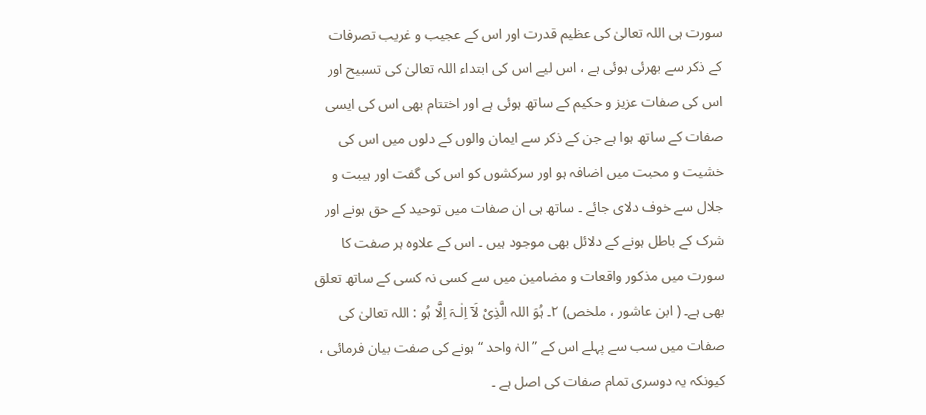سورت ہی اللہ تعالیٰ کی عظیم قدرت اور اس کے عجیب و غریب تصرفات کے ذکر سے بھرئی ہوئی ہے ، اس لیے اس کی ابتداء اللہ تعالیٰ کی تسبیح اور اس کی صفات عزیز و حکیم کے ساتھ ہوئی ہے اور اختتام بھی اس کی ایسی صفات کے ساتھ ہوا ہے جن کے ذکر سے ایمان والوں کے دلوں میں اس کی خشیت و محبت میں اضافہ ہو اور سرکشوں کو اس کی گفت اور ہیبت و جلال سے خوف دلای جائے ۔ ساتھ ہی ان صفات میں توحید کے حق ہونے اور شرک کے باطل ہونے کے دلائل بھی موجود ہیں ۔ اس کے علاوہ ہر صفت کا سورت میں مذکور واقعات و مضامین میں سے کسی نہ کسی کے ساتھ تعلق بھی ہے۔ ( ابن عاشور ، ملخص) ٢۔ ہُوَ اللہ الَّذِیْ لَآ اِلٰـہَ اِلَّا ہُو : اللہ تعالیٰ کی صفات میں سب سے پہلے اس کے ” الہٰ واحد “ ہونے کی صفت بیان فرمائی ، کیونکہ یہ دوسری تمام صفات کی اصل ہے ۔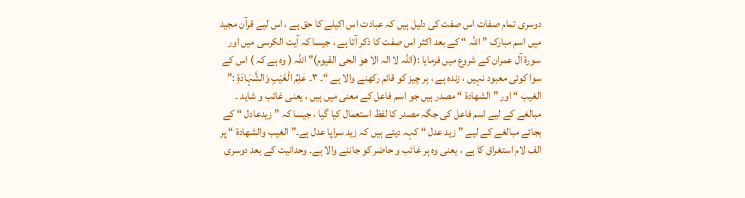دوسری تمام صفات اس صفت کی دلیل ہیں کہ عبادت اس اکیلے کا حق ہے ، اس لیے قرآن مجید میں اسم مبارک ” اللہ “ کے بعد اکثر اس صفت کا ذکر آتا ہے ، جیسا کہ آیت الکرسی میں اور سورة آل عمران کے شروع میں فرمایا :(اللہ لا الہ الا ھو الحی القیوم)” اللہ ( وہ ہے کہ ) اس کے سوا کوئی معبود نہیں ، زندہ ہے ، ہر چیز کو قائم رکھنے والا ہے “۔ ٣۔ عٰلِمُ الْغَیْبِ وَالشَّہَادَۃِ :” الغیب “ اور ” الشھادۃ “ مصدر ہیں جو اسم فاعل کے معنی میں ہیں ، یعنی غائب و شاید ۔ مبالغے کے لیے اسم فاعل کی جگہ مصدر کا لفظ استعمال کیا گیا ، جیسا کہ ” زیدعادل “ کے بجائے مبالغے کے لیے ” زید عدل “ کہہ دیتے ہیں کہ زید سراپا عدل ہے۔” الغیب والشھادۃ “ پر الف لام استغراق کا ہے ، یعنی وہ ہر غائب و حاضر کو جاننے والا ہے۔ وحدانیت کے بعد دوسری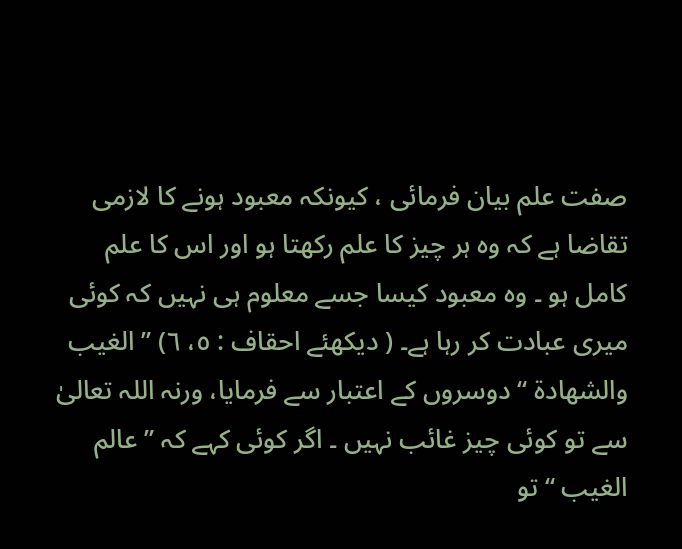صفت علم بیان فرمائی ، کیونکہ معبود ہونے کا لازمی تقاضا ہے کہ وہ ہر چیز کا علم رکھتا ہو اور اس کا علم کامل ہو ۔ وہ معبود کیسا جسے معلوم ہی نہیں کہ کوئی میری عبادت کر رہا ہے۔ ( دیکھئے احقاف : ٥، ٦) ” الغیب والشھادۃ “ دوسروں کے اعتبار سے فرمایا، ورنہ اللہ تعالیٰ سے تو کوئی چیز غائب نہیں ۔ اگر کوئی کہے کہ ” عالم الغیب “ تو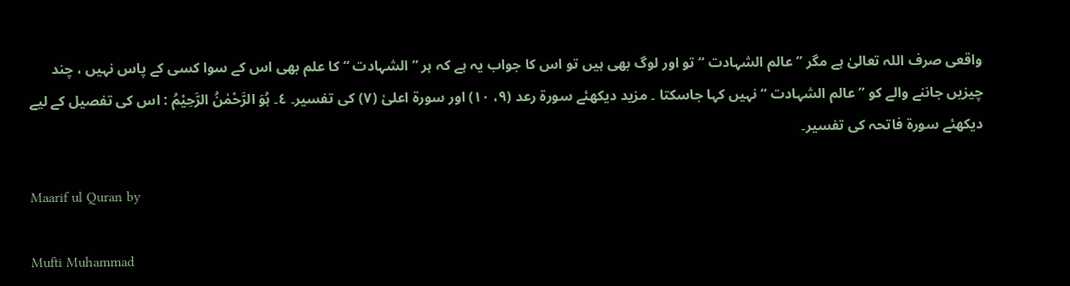واقعی صرف اللہ تعالیٰ ہے مگر ” عالم الشہادت “ تو اور لوگ بھی ہیں تو اس کا جواب یہ ہے کہ ہر ” الشہادت “ کا علم بھی اس کے سوا کسی کے پاس نہیں ، چند چیزیں جاننے والے کو ” عالم الشہادت “ نہیں کہا جاسکتا ۔ مزید دیکھئے سورة رعد (٩، ١٠) اور سورة اعلیٰ (٧) کی تفسیر۔ ٤۔ ہُوَ الرَّحْمٰنُ الرَّحِیْمُ : اس کی تفصیل کے لیے دیکھئے سورة فاتحہ کی تفسیر۔

Maarif ul Quran by

Mufti Muhammad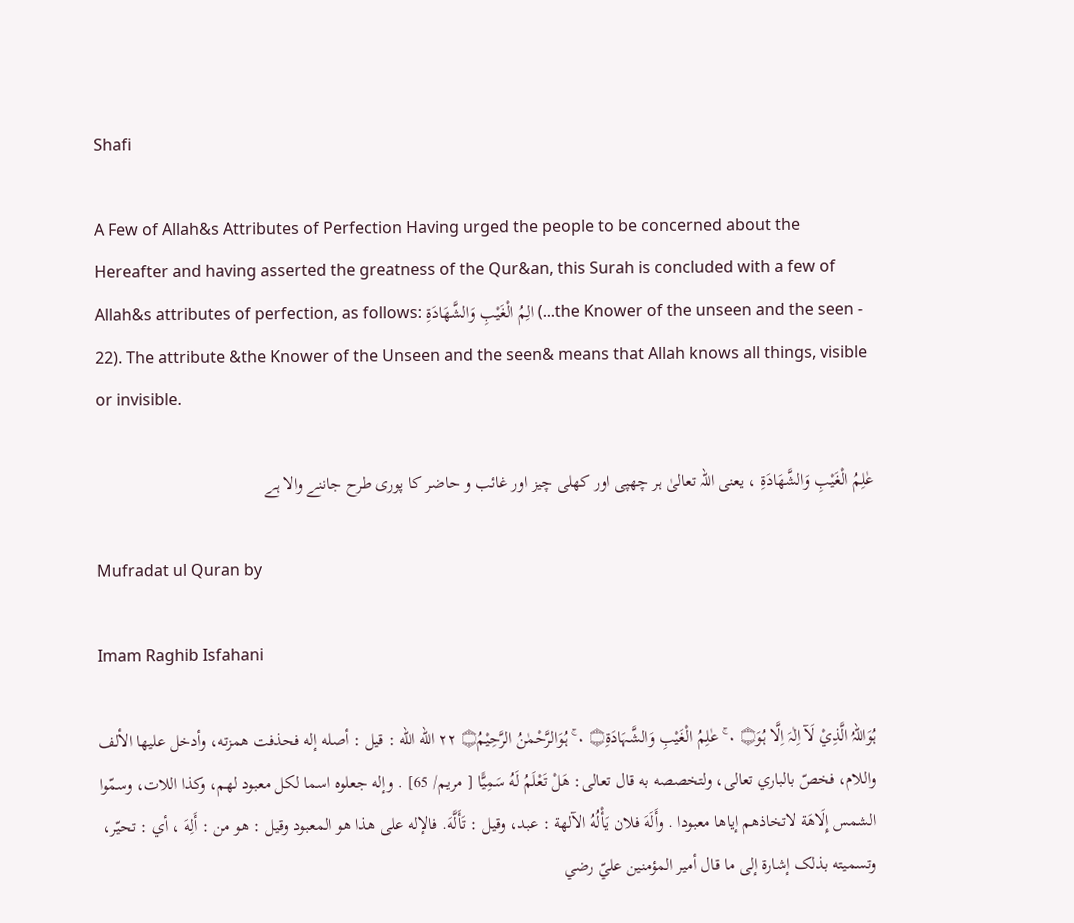Shafi

A Few of Allah&s Attributes of Perfection Having urged the people to be concerned about the Hereafter and having asserted the greatness of the Qur&an, this Surah is concluded with a few of Allah&s attributes of perfection, as follows: الِمُ الْغَيْبِ وَالشَّهَادَةِ (...the Knower of the unseen and the seen - 22). The attribute &the Knower of the Unseen and the seen& means that Allah knows all things, visible or invisible.

عٰلِمُ الْغَيْبِ وَالشَّهَادَةِ ، یعنی اللہ تعالیٰ ہر چھپی اور کھلی چیز اور غائب و حاضر کا پوری طرح جاننے والا ہے

Mufradat ul Quran by

Imam Raghib Isfahani

ہُوَاللہُ الَّذِيْ لَآ اِلٰہَ اِلَّا ہُوَ۝ ٠ ۚ عٰلِمُ الْغَيْبِ وَالشَّہَادَۃِ۝ ٠ ۚ ہُوَالرَّحْمٰنُ الرَّحِيْمُ۝ ٢٢ الله الله : قيل : أصله إله فحذفت همزته، وأدخل عليها الألف واللام، فخصّ بالباري تعالی، ولتخصصه به قال تعالی: هَلْ تَعْلَمُ لَهُ سَمِيًّا [ مریم/ 65] . وإله جعلوه اسما لکل معبود لهم، وکذا اللات، وسمّوا الشمس إِلَاهَة لاتخاذهم إياها معبودا . وأَلَهَ فلان يَأْلُهُ الآلهة : عبد، وقیل : تَأَلَّهَ. فالإله علی هذا هو المعبود وقیل : هو من : أَلِهَ ، أي : تحيّر، وتسمیته بذلک إشارة إلى ما قال أمير المؤمنین عليّ رضي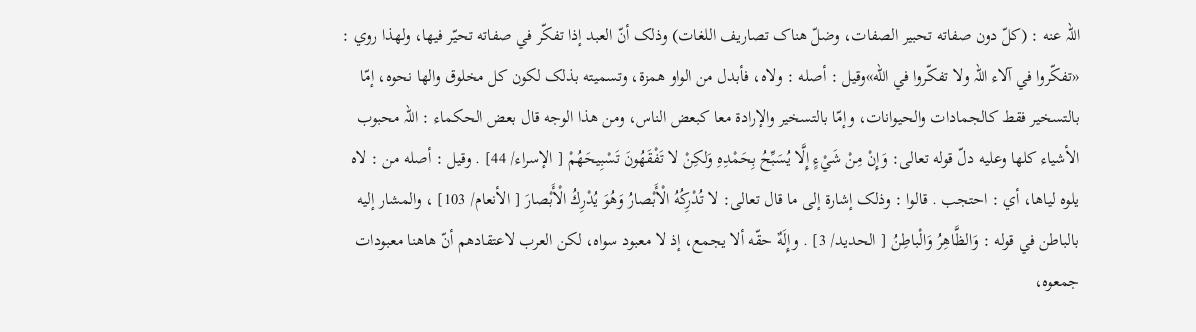اللہ عنه : (كلّ دون صفاته تحبیر الصفات، وضلّ هناک تصاریف اللغات) وذلک أنّ العبد إذا تفكّر في صفاته تحيّر فيها، ولهذا روي : «تفكّروا في آلاء اللہ ولا تفكّروا في الله»وقیل : أصله : ولاه، فأبدل من الواو همزة، وتسمیته بذلک لکون کل مخلوق والها نحوه، إمّا بالتسخیر فقط کالجمادات والحیوانات، وإمّا بالتسخیر والإرادة معا کبعض الناس، ومن هذا الوجه قال بعض الحکماء : اللہ محبوب الأشياء کلها وعليه دلّ قوله تعالی: وَإِنْ مِنْ شَيْءٍ إِلَّا يُسَبِّحُ بِحَمْدِهِ وَلكِنْ لا تَفْقَهُونَ تَسْبِيحَهُمْ [ الإسراء/ 44] . وقیل : أصله من : لاه يلوه لياها، أي : احتجب . قالوا : وذلک إشارة إلى ما قال تعالی: لا تُدْرِكُهُ الْأَبْصارُ وَهُوَ يُدْرِكُ الْأَبْصارَ [ الأنعام/ 103] ، والمشار إليه بالباطن في قوله : وَالظَّاهِرُ وَالْباطِنُ [ الحدید/ 3] . وإِلَهٌ حقّه ألا يجمع، إذ لا معبود سواه، لکن العرب لاعتقادهم أنّ هاهنا معبودات جمعوه،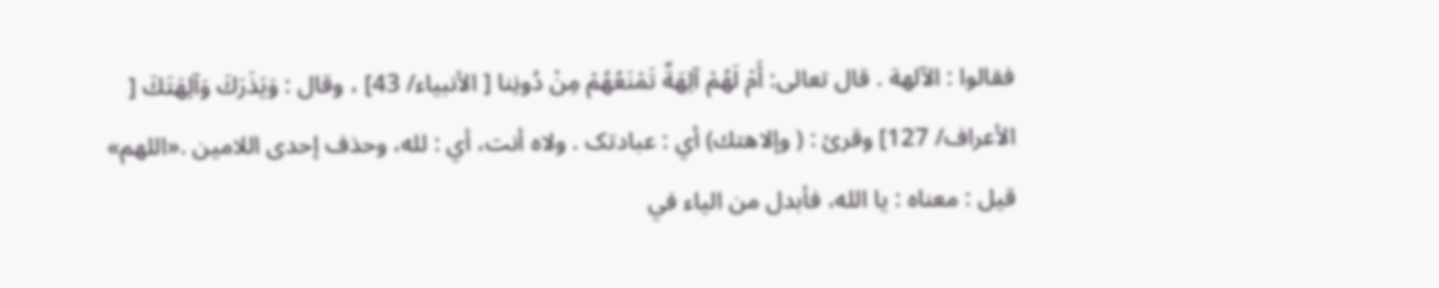فقالوا : الآلهة . قال تعالی: أَمْ لَهُمْ آلِهَةٌ تَمْنَعُهُمْ مِنْ دُونِنا [ الأنبیاء/ 43] ، وقال : وَيَذَرَكَ وَآلِهَتَكَ [ الأعراف/ 127] وقرئ : ( وإلاهتك) أي : عبادتک . ولاه أنت، أي : لله، وحذف إحدی اللامین .«اللهم» قيل : معناه : يا الله، فأبدل من الیاء في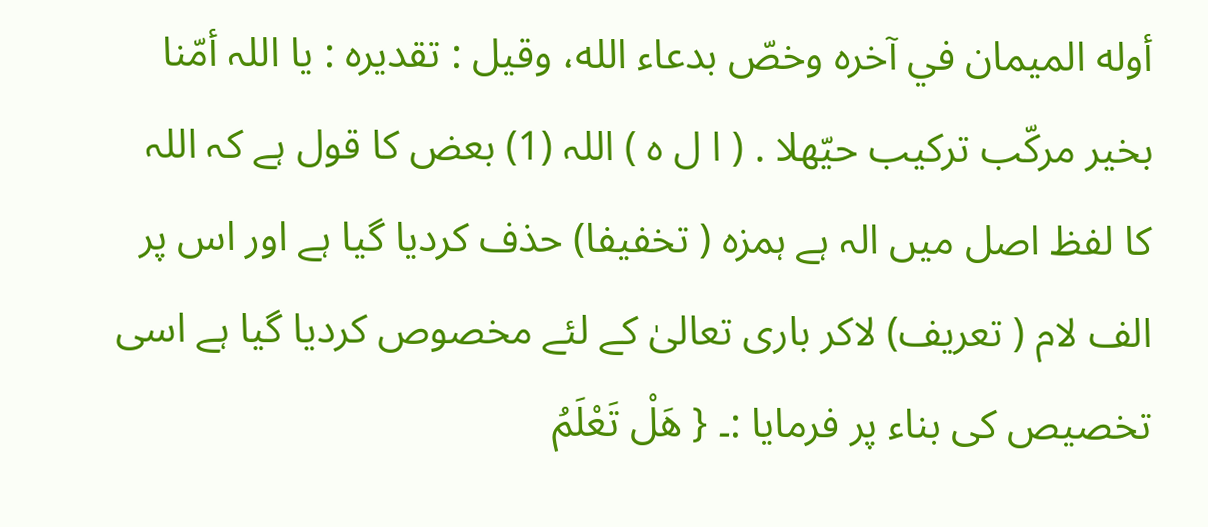أوله المیمان في آخره وخصّ بدعاء الله، وقیل : تقدیره : يا اللہ أمّنا بخیر مركّب تركيب حيّهلا . ( ا ل ہ ) اللہ (1) بعض کا قول ہے کہ اللہ کا لفظ اصل میں الہ ہے ہمزہ ( تخفیفا) حذف کردیا گیا ہے اور اس پر الف لام ( تعریف) لاکر باری تعالیٰ کے لئے مخصوص کردیا گیا ہے اسی تخصیص کی بناء پر فرمایا :۔ { هَلْ تَعْلَمُ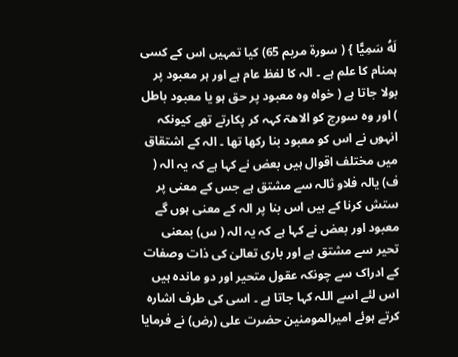لَهُ سَمِيًّا } ( سورة مریم 65) کیا تمہیں اس کے کسی ہمنام کا علم ہے ۔ الہ کا لفظ عام ہے اور ہر معبود پر بولا جاتا ہے ( خواہ وہ معبود پر حق ہو یا معبود باطل ) اور وہ سورج کو الاھۃ کہہ کر پکارتے تھے کیونکہ انہوں نے اس کو معبود بنا رکھا تھا ۔ الہ کے اشتقاق میں مختلف اقوال ہیں بعض نے کہا ہے کہ یہ الہ ( ف) یالہ فلاو ثالہ سے مشتق ہے جس کے معنی پر ستش کرنا کے ہیں اس بنا پر الہ کے معنی ہوں گے معبود اور بعض نے کہا ہے کہ یہ الہ ( س) بمعنی تحیر سے مشتق ہے اور باری تعالیٰ کی ذات وصفات کے ادراک سے چونکہ عقول متحیر اور دو ماندہ ہیں اس لئے اسے اللہ کہا جاتا ہے ۔ اسی کی طرف اشارہ کرتے ہوئے امیرالمومنین حضرت علی (رض) نے فرمایا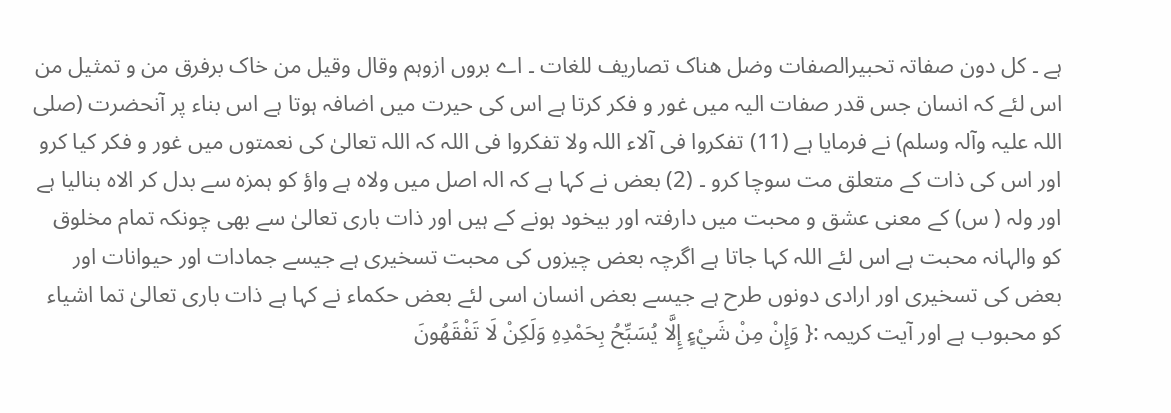ہے ۔ کل دون صفاتہ تحبیرالصفات وضل ھناک تصاریف للغات ۔ اے بروں ازوہم وقال وقیل من خاک برفرق من و تمثیل من اس لئے کہ انسان جس قدر صفات الیہ میں غور و فکر کرتا ہے اس کی حیرت میں اضافہ ہوتا ہے اس بناء پر آنحضرت (صلی اللہ علیہ وآلہ وسلم) نے فرمایا ہے (11) تفکروا فی آلاء اللہ ولا تفکروا فی اللہ کہ اللہ تعالیٰ کی نعمتوں میں غور و فکر کیا کرو اور اس کی ذات کے متعلق مت سوچا کرو ۔ (2) بعض نے کہا ہے کہ الہ اصل میں ولاہ ہے واؤ کو ہمزہ سے بدل کر الاہ بنالیا ہے اور ولہ ( س) کے معنی عشق و محبت میں دارفتہ اور بیخود ہونے کے ہیں اور ذات باری تعالیٰ سے بھی چونکہ تمام مخلوق کو والہانہ محبت ہے اس لئے اللہ کہا جاتا ہے اگرچہ بعض چیزوں کی محبت تسخیری ہے جیسے جمادات اور حیوانات اور بعض کی تسخیری اور ارادی دونوں طرح ہے جیسے بعض انسان اسی لئے بعض حکماء نے کہا ہے ذات باری تعالیٰ تما اشیاء کو محبوب ہے اور آیت کریمہ :{ وَإِنْ مِنْ شَيْءٍ إِلَّا يُسَبِّحُ بِحَمْدِهِ وَلَكِنْ لَا تَفْقَهُونَ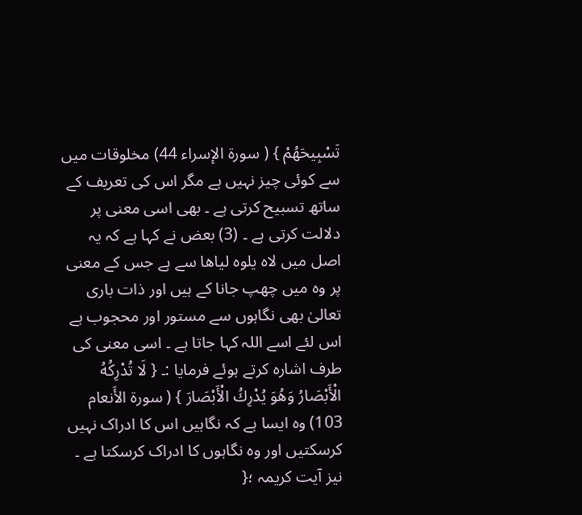تَسْبِيحَهُمْ } ( سورة الإسراء 44) مخلوقات میں سے کوئی چیز نہیں ہے مگر اس کی تعریف کے ساتھ تسبیح کرتی ہے ۔ بھی اسی معنی پر دلالت کرتی ہے ۔ (3) بعض نے کہا ہے کہ یہ اصل میں لاہ یلوہ لیاھا سے ہے جس کے معنی پر وہ میں چھپ جانا کے ہیں اور ذات باری تعالیٰ بھی نگاہوں سے مستور اور محجوب ہے اس لئے اسے اللہ کہا جاتا ہے ۔ اسی معنی کی طرف اشارہ کرتے ہوئے فرمایا :۔ { لَا تُدْرِكُهُ الْأَبْصَارُ وَهُوَ يُدْرِكُ الْأَبْصَارَ } ( سورة الأَنعام 103) وہ ایسا ہے کہ نگاہیں اس کا ادراک نہیں کرسکتیں اور وہ نگاہوں کا ادراک کرسکتا ہے ۔ نیز آیت کریمہ ؛{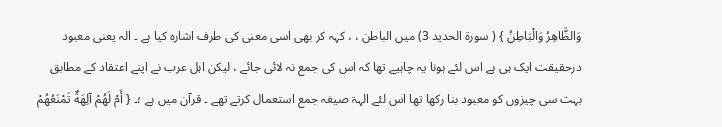وَالظَّاهِرُ وَالْبَاطِنُ } ( سورة الحدید 3) میں الباطن ، ، کہہ کر بھی اسی معنی کی طرف اشارہ کیا ہے ۔ الہ یعنی معبود درحقیقت ایک ہی ہے اس لئے ہونا یہ چاہیے تھا کہ اس کی جمع نہ لائی جائے ، لیکن اہل عرب نے اپنے اعتقاد کے مطابق بہت سی چیزوں کو معبود بنا رکھا تھا اس لئے الہۃ صیغہ جمع استعمال کرتے تھے ۔ قرآن میں ہے ؛۔ { أَمْ لَهُمْ آلِهَةٌ تَمْنَعُهُمْ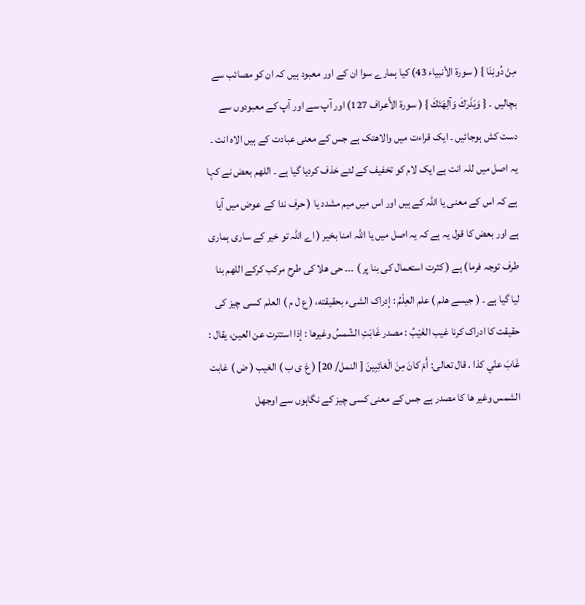مِنْ دُونِنَا } ( سورة الأنبیاء 43) کیا ہمارے سوا ان کے اور معبود ہیں کہ ان کو مصائب سے بچالیں ۔ { وَيَذَرَكَ وَآلِهَتَكَ } ( سورة الأَعراف 127) اور آپ سے اور آپ کے معبودوں سے دست کش ہوجائیں ۔ ایک قراءت میں والاھتک ہے جس کے معنی عبادت کے ہیں الاہ انت ۔ یہ اصل میں للہ انت ہے ایک لام کو تخفیف کے لئے خذف کردیا گیا ہے ۔ اللھم بعض نے کہا ہے کہ اس کے معنی یا اللہ کے ہیں اور اس میں میم مشدد یا ( حرف ندا کے عوض میں آیا ہے اور بعض کا قول یہ ہے کہ یہ اصل میں یا اللہ امنا بخیر ( اے اللہ تو خیر کے ساری ہماری طرف توجہ فرما) ہے ( کثرت استعمال کی بنا پر ) ۔۔۔ حی ھلا کی طرح مرکب کرکے اللھم بنا لیا گیا ہے ۔ ( جیسے ھلم ) علم العِلْمُ : إدراک الشیء بحقیقته، ( ع ل م ) العلم کسی چیز کی حقیقت کا ادراک کرنا غيب الغَيْبُ : مصدر غَابَتِ الشّمسُ وغیرها : إذا استترت عن العین، يقال : غَابَ عنّي كذا . قال تعالی: أَمْ كانَ مِنَ الْغائِبِينَ [ النمل/ 20] ( غ ی ب ) الغیب ( ض ) غابت الشمس وغیر ھا کا مصدر ہے جس کے معنی کسی چیز کے نگاہوں سے اوجھل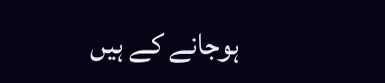ہوجانے کے ہیں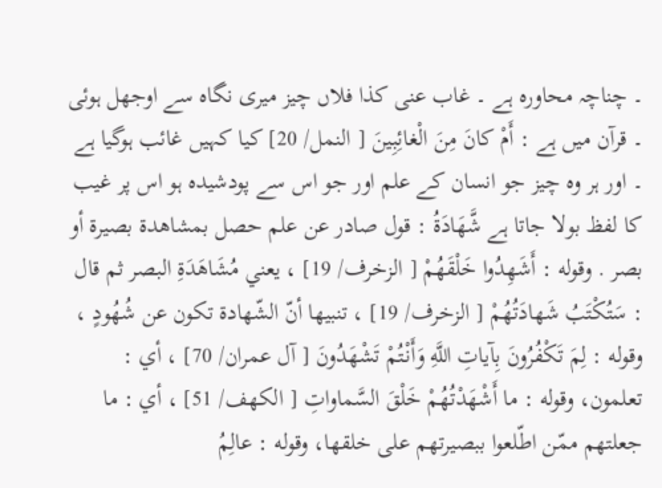۔ چناچہ محاورہ ہے ۔ غاب عنی کذا فلاں چیز میری نگاہ سے اوجھل ہوئی ۔ قرآن میں ہے : أَمْ كانَ مِنَ الْغائِبِينَ [ النمل/ 20] کیا کہیں غائب ہوگیا ہے ۔ اور ہر وہ چیز جو انسان کے علم اور جو اس سے پودشیدہ ہو اس پر غیب کا لفظ بولا جاتا ہے شَّهَادَةُ : قول صادر عن علم حصل بمشاهدة بصیرة أو بصر . وقوله : أَشَهِدُوا خَلْقَهُمْ [ الزخرف/ 19] ، يعني مُشَاهَدَةِ البصر ثم قال : سَتُكْتَبُ شَهادَتُهُمْ [ الزخرف/ 19] ، تنبيها أنّ الشّهادة تکون عن شُهُودٍ ، وقوله : لِمَ تَكْفُرُونَ بِآياتِ اللَّهِ وَأَنْتُمْ تَشْهَدُونَ [ آل عمران/ 70] ، أي : تعلمون، وقوله : ما أَشْهَدْتُهُمْ خَلْقَ السَّماواتِ [ الكهف/ 51] ، أي : ما جعلتهم ممّن اطّلعوا ببصیرتهم علی خلقها، وقوله : عالِمُ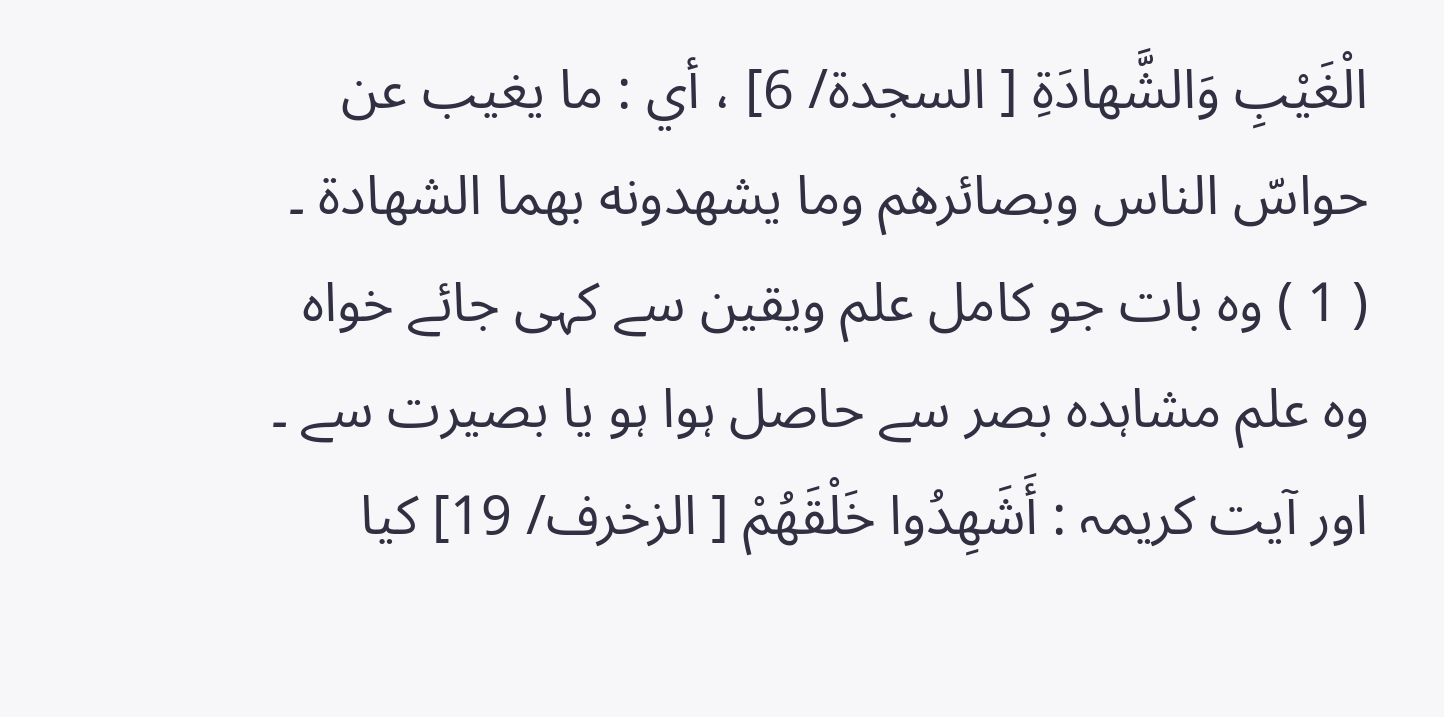الْغَيْبِ وَالشَّهادَةِ [ السجدة/ 6] ، أي : ما يغيب عن حواسّ الناس وبصائرهم وما يشهدونه بهما الشھادۃ ۔ ( 1 ) وہ بات جو کامل علم ویقین سے کہی جائے خواہ وہ علم مشاہدہ بصر سے حاصل ہوا ہو یا بصیرت سے ۔ اور آیت کریمہ : أَشَهِدُوا خَلْقَهُمْ [ الزخرف/ 19] کیا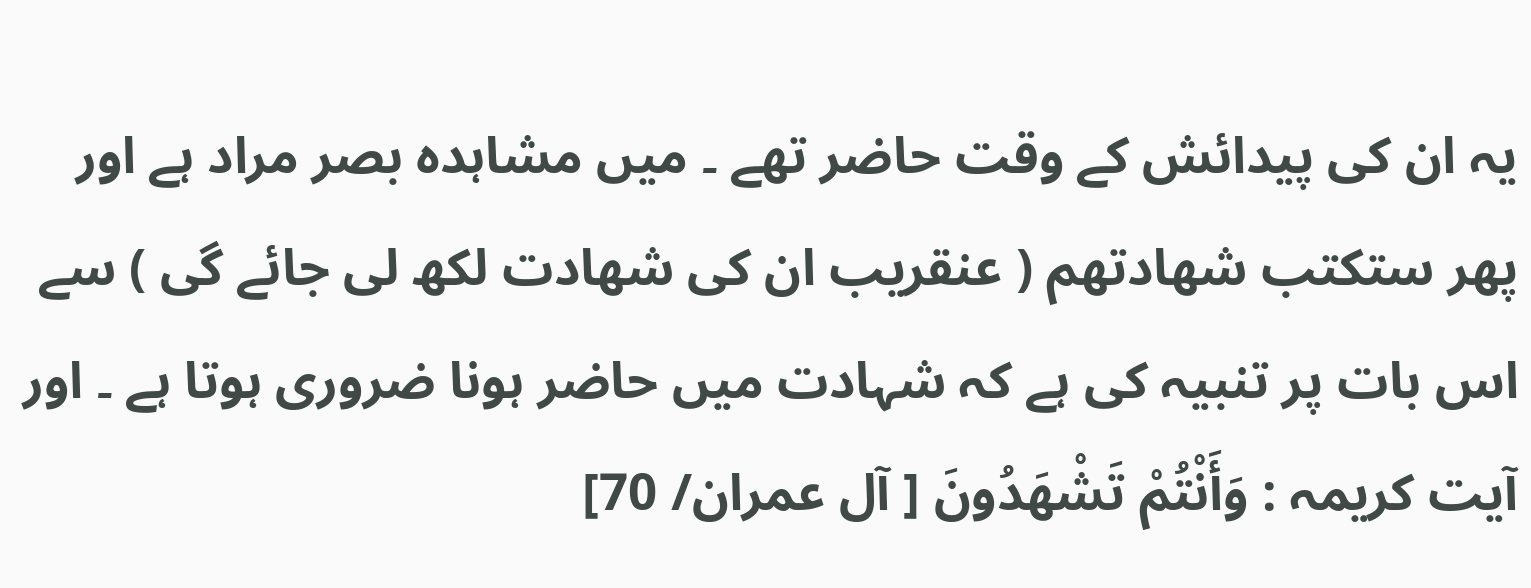یہ ان کی پیدائش کے وقت حاضر تھے ۔ میں مشاہدہ بصر مراد ہے اور پھر ستکتب شھادتھم ( عنقریب ان کی شھادت لکھ لی جائے گی ) سے اس بات پر تنبیہ کی ہے کہ شہادت میں حاضر ہونا ضروری ہوتا ہے ۔ اور آیت کریمہ : وَأَنْتُمْ تَشْهَدُونَ [ آل عمران/ 70]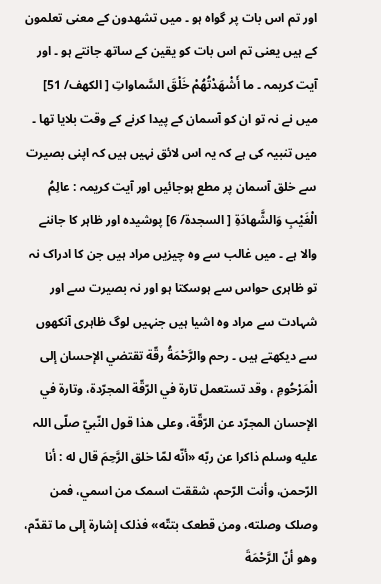اور تم اس بات پر گواہ ہو ۔ میں تشھدون کے معنی تعلمون کے ہیں یعنی تم اس بات کو یقین کے ساتھ جانتے ہو ۔ اور آیت کریمہ ۔ ما أَشْهَدْتُهُمْ خَلْقَ السَّماواتِ [ الكهف/ 51] میں نے نہ تو ان کو آسمان کے پیدا کرنے کے وقت بلایا تھا ۔ میں تنبیہ کی ہے کہ یہ اس لائق نہیں ہیں کہ اپنی بصیرت سے خلق آسمان پر مطع ہوجائیں اور آیت کریمہ : عالِمُ الْغَيْبِ وَالشَّهادَةِ [ السجدة/ 6] پوشیدہ اور ظاہر کا جاننے والا ہے ۔ میں غالب سے وہ چیزیں مراد ہیں جن کا ادراک نہ تو ظاہری حواس سے ہوسکتا ہو اور نہ بصیرت سے اور شہادت سے مراد وہ اشیا ہیں جنہیں لوگ ظاہری آنکھوں سے دیکھتے ہیں ۔ رحم والرَّحْمَةُ رقّة تقتضي الإحسان إلى الْمَرْحُومِ ، وقد تستعمل تارة في الرّقّة المجرّدة، وتارة في الإحسان المجرّد عن الرّقّة، وعلی هذا قول النّبيّ صلّى اللہ عليه وسلم ذاکرا عن ربّه «أنّه لمّا خلق الرَّحِمَ قال له : أنا الرّحمن، وأنت الرّحم، شققت اسمک من اسمي، فمن وصلک وصلته، ومن قطعک بتتّه» فذلک إشارة إلى ما تقدّم، وهو أنّ الرَّحْمَةَ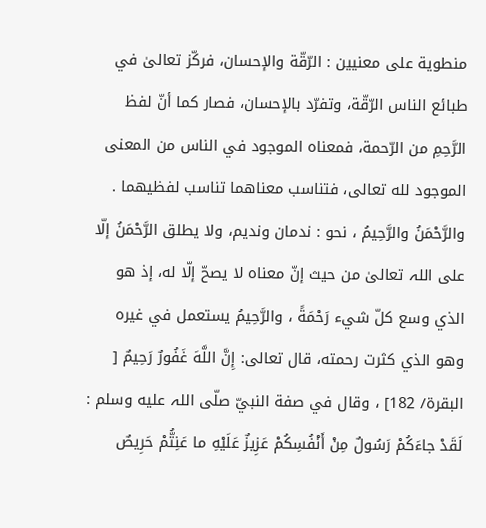منطوية علی معنيين : الرّقّة والإحسان، فركّز تعالیٰ في طبائع الناس الرّقّة، وتفرّد بالإحسان، فصار کما أنّ لفظ الرَّحِمِ من الرّحمة، فمعناه الموجود في الناس من المعنی الموجود لله تعالی، فتناسب معناهما تناسب لفظيهما . والرَّحْمَنُ والرَّحِيمُ ، نحو : ندمان وندیم، ولا يطلق الرَّحْمَنُ إلّا علی اللہ تعالیٰ من حيث إنّ معناه لا يصحّ إلّا له، إذ هو الذي وسع کلّ شيء رَحْمَةً ، والرَّحِيمُ يستعمل في غيره وهو الذي کثرت رحمته، قال تعالی: إِنَّ اللَّهَ غَفُورٌ رَحِيمٌ [ البقرة/ 182] ، وقال في صفة النبيّ صلّى اللہ عليه وسلم : لَقَدْ جاءَكُمْ رَسُولٌ مِنْ أَنْفُسِكُمْ عَزِيزٌ عَلَيْهِ ما عَنِتُّمْ حَرِيصٌ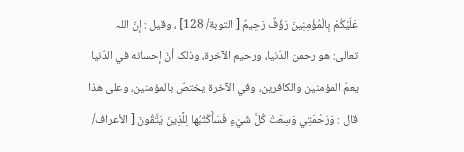عَلَيْكُمْ بِالْمُؤْمِنِينَ رَؤُفٌ رَحِيمٌ [ التوبة/ 128] ، وقیل : إنّ اللہ تعالی: هو رحمن الدّنيا، ورحیم الآخرة، وذلک أنّ إحسانه في الدّنيا يعمّ المؤمنین والکافرین، وفي الآخرة يختصّ بالمؤمنین، وعلی هذا قال : وَرَحْمَتِي وَسِعَتْ كُلَّ شَيْءٍ فَسَأَكْتُبُها لِلَّذِينَ يَتَّقُونَ [ الأعراف/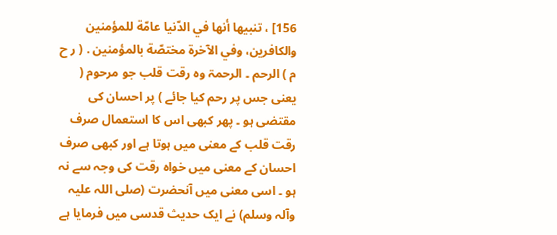156] ، تنبيها أنها في الدّنيا عامّة للمؤمنین والکافرین، وفي الآخرة مختصّة بالمؤمنین . ( ر ح م ) الرحم ۔ الرحمۃ وہ رقت قلب جو مرحوم ( یعنی جس پر رحم کیا جائے ) پر احسان کی مقتضی ہو ۔ پھر کبھی اس کا استعمال صرف رقت قلب کے معنی میں ہوتا ہے اور کبھی صرف احسان کے معنی میں خواہ رقت کی وجہ سے نہ ہو ۔ اسی معنی میں آنحضرت (صلی اللہ علیہ وآلہ وسلم) نے ایک حدیث قدسی میں فرمایا ہے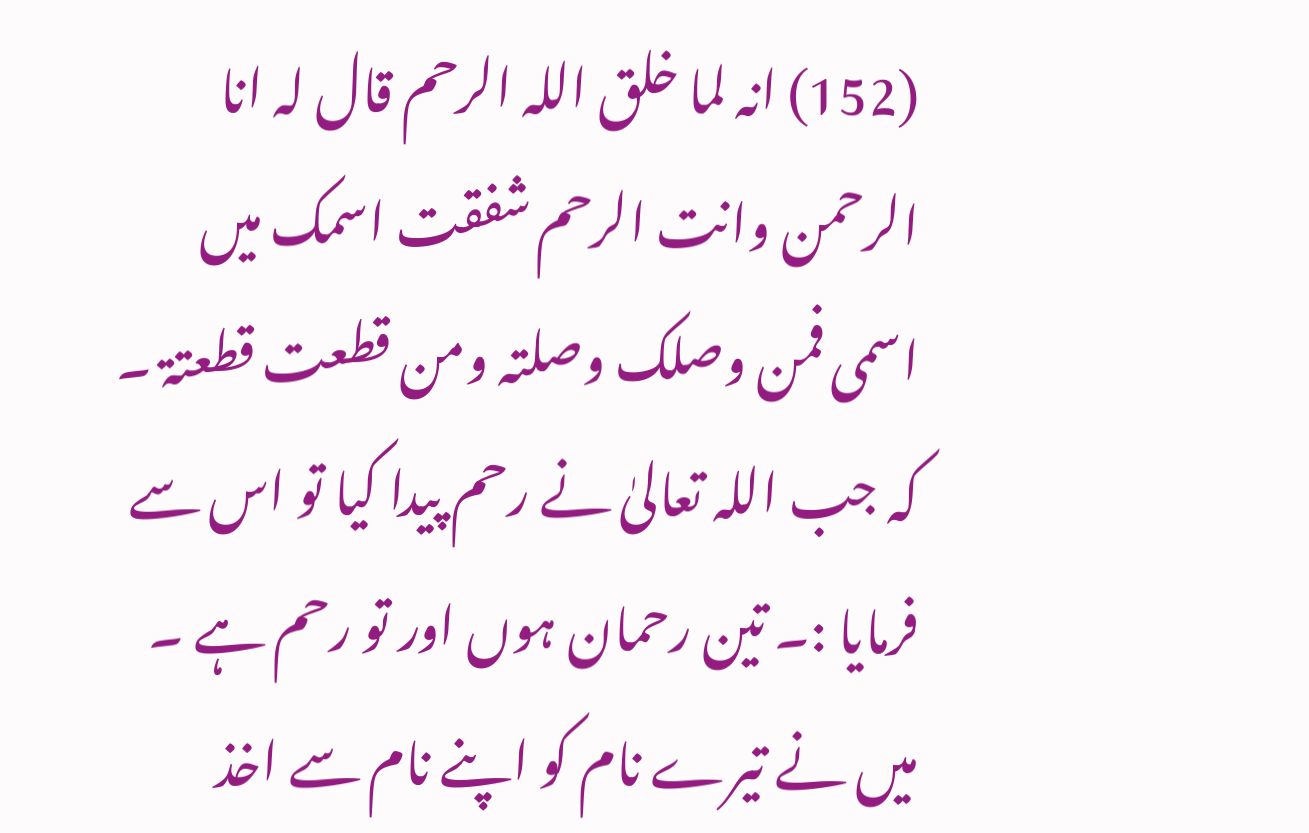(152) انہ لما خلق اللہ الرحم قال لہ انا الرحمن وانت الرحم شفقت اسمک میں اسمی فمن وصلک وصلتہ ومن قطعت قطعتۃ ۔ کہ جب اللہ تعالیٰ نے رحم پیدا کیا تو اس سے فرمایا :۔ تین رحمان ہوں اور تو رحم ہے ۔ میں نے تیرے نام کو اپنے نام سے اخذ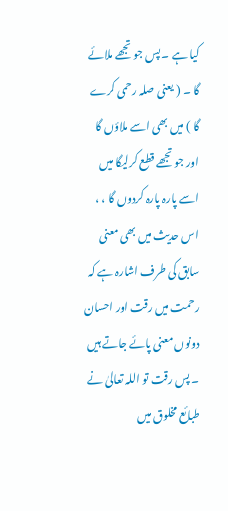کیا ہے ۔ پس جو تجھے ملائے گا ۔ ( یعنی صلہ رحمی کرے گا ) میں بھی اسے ملاؤں گا اور جو تجھے قطع کرلیگا میں اسے پارہ پارہ کردوں گا ، ، اس حدیث میں بھی معنی سابق کی طرف اشارہ ہے کہ رحمت میں رقت اور احسان دونوں معنی پائے جاتے ہیں ۔ پس رقت تو اللہ تعالیٰ نے طبائع مخلوق میں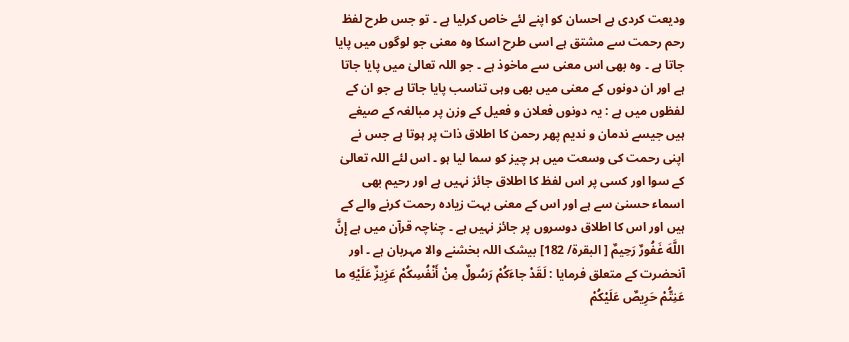ودیعت کردی ہے احسان کو اپنے لئے خاص کرلیا ہے ۔ تو جس طرح لفظ رحم رحمت سے مشتق ہے اسی طرح اسکا وہ معنی جو لوگوں میں پایا جاتا ہے ۔ وہ بھی اس معنی سے ماخوذ ہے ۔ جو اللہ تعالیٰ میں پایا جاتا ہے اور ان دونوں کے معنی میں بھی وہی تناسب پایا جاتا ہے جو ان کے لفظوں میں ہے : یہ دونوں فعلان و فعیل کے وزن پر مبالغہ کے صیغے ہیں جیسے ندمان و ندیم پھر رحمن کا اطلاق ذات پر ہوتا ہے جس نے اپنی رحمت کی وسعت میں ہر چیز کو سما لیا ہو ۔ اس لئے اللہ تعالیٰ کے سوا اور کسی پر اس لفظ کا اطلاق جائز نہیں ہے اور رحیم بھی اسماء حسنیٰ سے ہے اور اس کے معنی بہت زیادہ رحمت کرنے والے کے ہیں اور اس کا اطلاق دوسروں پر جائز نہیں ہے ۔ چناچہ قرآن میں ہے إِنَّ اللَّهَ غَفُورٌ رَحِيمٌ [ البقرة/ 182] بیشک اللہ بخشنے والا مہربان ہے ۔ اور آنحضرت کے متعلق فرمایا : لَقَدْ جاءَكُمْ رَسُولٌ مِنْ أَنْفُسِكُمْ عَزِيزٌ عَلَيْهِ ما عَنِتُّمْ حَرِيصٌ عَلَيْكُمْ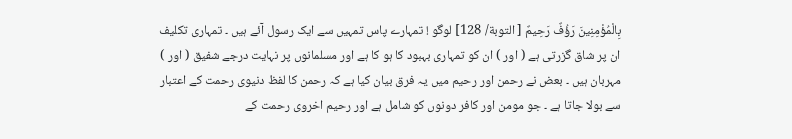بِالْمُؤْمِنِينَ رَؤُفٌ رَحِيمٌ [ التوبة/ 128] لوگو ! تمہارے پاس تمہیں سے ایک رسول آئے ہیں ۔ تمہاری تکلیف ان پر شاق گزرتی ہے ( اور ) ان کو تمہاری بہبود کا ہو کا ہے اور مسلمانوں پر نہایت درجے شفیق ( اور ) مہربان ہیں ۔ بعض نے رحمن اور رحیم میں یہ فرق بیان کیا ہے کہ رحمن کا لفظ دنیوی رحمت کے اعتبار سے بولا جاتا ہے ۔ جو مومن اور کافر دونوں کو شامل ہے اور رحیم اخروی رحمت کے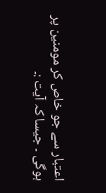اعتبار سے جو خاص کر مومنین پر ہوگی ۔ جیسا کہ آیت :۔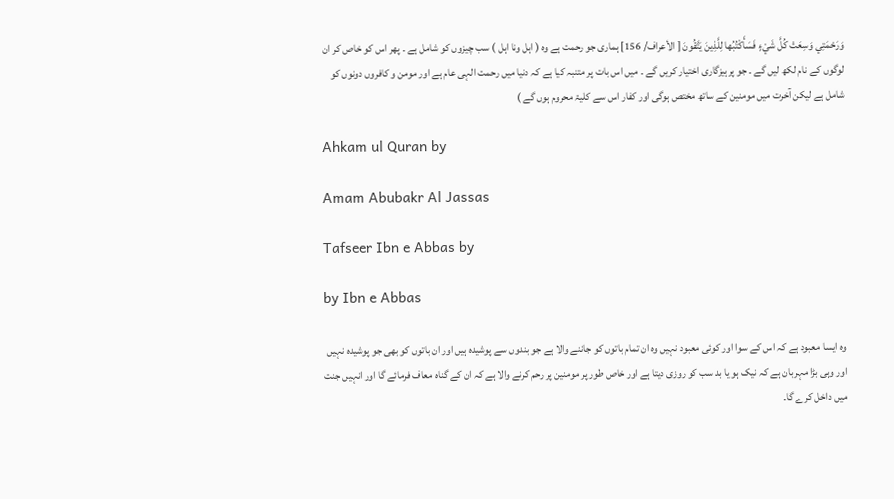وَرَحْمَتِي وَسِعَتْ كُلَّ شَيْءٍ فَسَأَكْتُبُها لِلَّذِينَ يَتَّقُونَ [ الأعراف/ 156] ہماری جو رحمت ہے وہ ( اہل ونا اہل ) سب چیزوں کو شامل ہے ۔ پھر اس کو خاص کر ان لوگوں کے نام لکھ لیں گے ۔ جو پرہیزگاری اختیار کریں گے ۔ میں اس بات پر متنبہ کیا ہے کہ دنیا میں رحمت الہی عام ہے اور مومن و کافروں دونوں کو شامل ہے لیکن آخرت میں مومنین کے ساتھ مختص ہوگی اور کفار اس سے کلیۃ محروم ہوں گے )

Ahkam ul Quran by

Amam Abubakr Al Jassas

Tafseer Ibn e Abbas by

by Ibn e Abbas

وہ ایسا معبود ہے کہ اس کے سوا اور کوئی معبود نہیں وہ ان تمام باتوں کو جاننے والا ہے جو بندوں سے پوشیدہ ہیں اور ان باتوں کو بھی جو پوشیدہ نہیں اور وہی بڑا مہربان ہے کہ نیک ہو یا بد سب کو روزی دیتا ہے اور خاص طور پر مومنین پر رحم کرنے والا ہے کہ ان کے گناہ معاف فرمائے گا اور انہیں جنت میں داخل کرے گا۔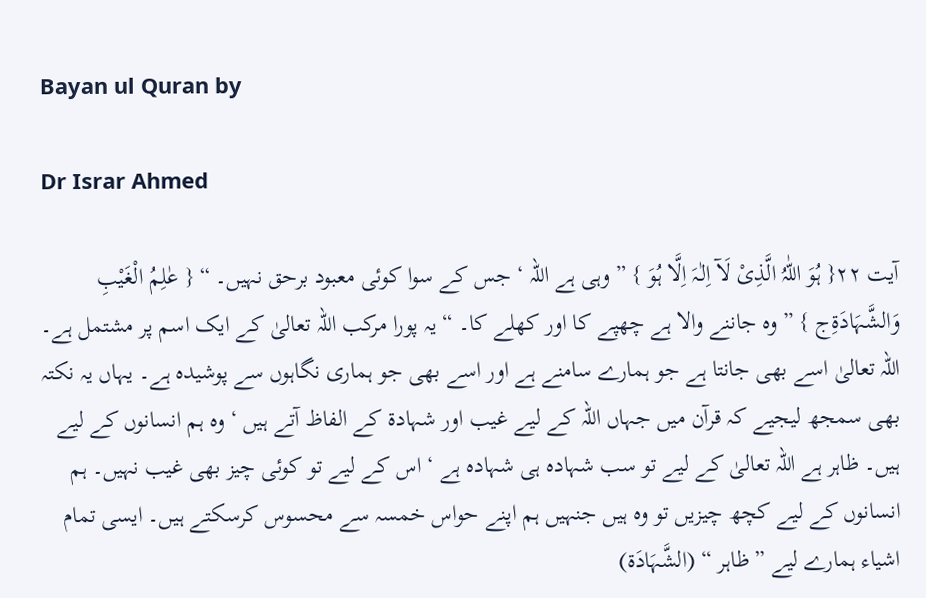Bayan ul Quran by

Dr Israr Ahmed

آیت ٢٢{ ہُوَ اللّٰہُ الَّذِیْ لَآ اِلٰـہَ اِلَّا ہُوَ } ” وہی ہے اللہ ‘ جس کے سوا کوئی معبود برحق نہیں۔ “ { عٰلِمُ الْغَیْبِ وَالشَّہَادَۃِج } ” وہ جاننے والا ہے چھپے کا اور کھلے کا۔ “ یہ پورا مرکب اللہ تعالیٰ کے ایک اسم پر مشتمل ہے۔ اللہ تعالیٰ اسے بھی جانتا ہے جو ہمارے سامنے ہے اور اسے بھی جو ہماری نگاہوں سے پوشیدہ ہے۔ یہاں یہ نکتہ بھی سمجھ لیجیے کہ قرآن میں جہاں اللہ کے لیے غیب اور شہادۃ کے الفاظ آتے ہیں ‘ وہ ہم انسانوں کے لیے ہیں۔ ظاہر ہے اللہ تعالیٰ کے لیے تو سب شہادہ ہی شہادہ ہے ‘ اس کے لیے تو کوئی چیز بھی غیب نہیں۔ ہم انسانوں کے لیے کچھ چیزیں تو وہ ہیں جنہیں ہم اپنے حواس خمسہ سے محسوس کرسکتے ہیں۔ ایسی تمام اشیاء ہمارے لیے ” ظاہر “ (الشَّہَادَۃ)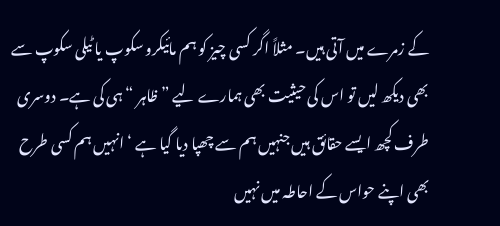کے زمرے میں آتی ہیں۔ مثلاً اگر کسی چیز کو ہم مائیکرو سکوپ یا ٹیلی سکوپ سے بھی دیکھ لیں تو اس کی حیثیت بھی ہمارے لیے ” ظاہر “ ہی کی ہے۔ دوسری طرف کچھ ایسے حقائق ہیں جنہیں ہم سے چھپا دیا گیا ہے ‘ انہیں ہم کسی طرح بھی اپنے حواس کے احاطہ میں نہیں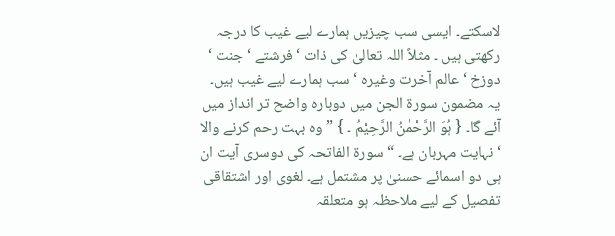لاسکتے۔ ایسی سب چیزیں ہمارے لیے غیب کا درجہ رکھتی ہیں ۔ مثلاً اللہ تعالیٰ کی ذات ‘ فرشتے ‘ جنت ‘ دوزخ ‘ عالم آخرت وغیرہ ‘ سب ہمارے لیے غیب ہیں۔ یہ مضمون سورة الجن میں دوبارہ واضح تر انداز میں آئے گا۔ { ہُوَ الرَّحْمٰنُ الرَّحِیْمُ ۔ } ” وہ بہت رحم کرنے والا ‘ نہایت مہربان ہے۔ “ سورة الفاتحہ کی دوسری آیت ان ہی دو اسمائے حسنیٰ پر مشتمل ہے۔ لغوی اور اشتقاقی تفصیل کے لیے ملاحظہ ہو متعلقہ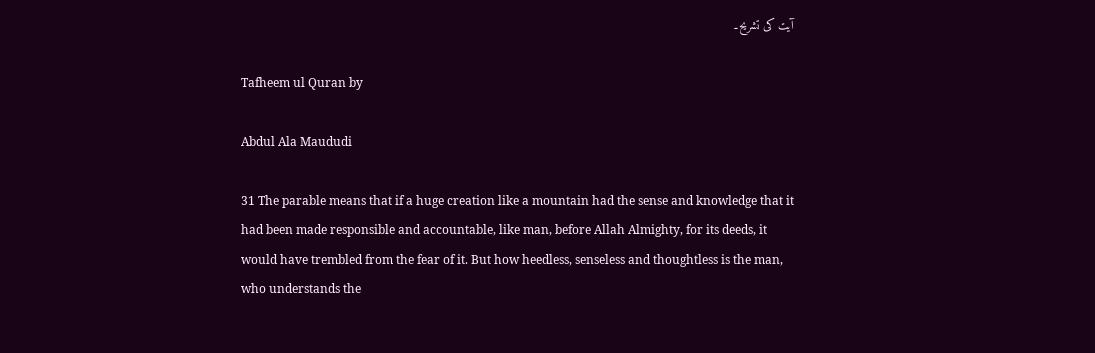آیت کی تشریح۔

Tafheem ul Quran by

Abdul Ala Maududi

31 The parable means that if a huge creation like a mountain had the sense and knowledge that it had been made responsible and accountable, like man, before Allah Almighty, for its deeds, it would have trembled from the fear of it. But how heedless, senseless and thoughtless is the man, who understands the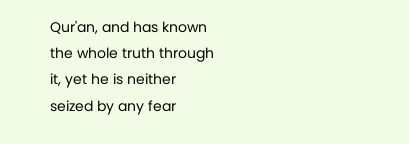Qur'an, and has known the whole truth through it, yet he is neither seized by any fear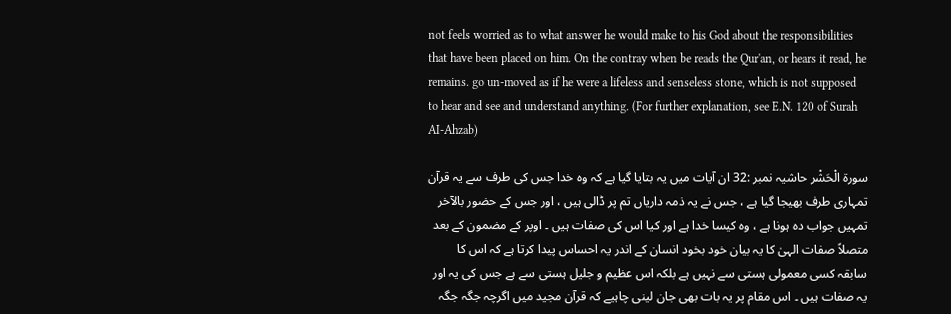not feels worried as to what answer he would make to his God about the responsibilities that have been placed on him. On the contray when be reads the Qur'an, or hears it read, he remains. go un-moved as if he were a lifeless and senseless stone, which is not supposed to hear and see and understand anything. (For further explanation, see E.N. 120 of Surah AI-Ahzab)

سورة الْحَشْر حاشیہ نمبر :32 ان آیات میں یہ بتایا گیا ہے کہ وہ خدا جس کی طرف سے یہ قرآن تمہاری طرف بھیجا گیا ہے ، جس نے یہ ذمہ داریاں تم پر ڈالی ہیں ، اور جس کے حضور بالآخر تمہیں جواب دہ ہونا ہے ، وہ کیسا خدا ہے اور کیا اس کی صفات ہیں ۔ اوپر کے مضمون کے بعد متصلاً صفات الہیٰ کا یہ بیان خود بخود انسان کے اندر یہ احساس پیدا کرتا ہے کہ اس کا سابقہ کسی معمولی ہستی سے نہیں ہے بلکہ اس عظیم و جلیل ہستی سے ہے جس کی یہ اور یہ صفات ہیں ۔ اس مقام پر یہ بات بھی جان لینی چاہیے کہ قرآن مجید میں اگرچہ جگہ جگہ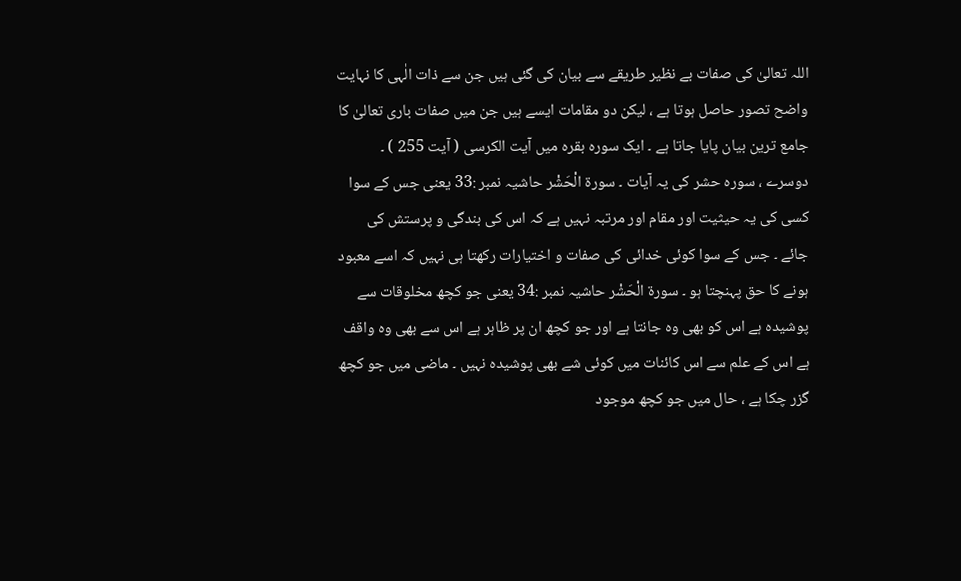اللہ تعالیٰ کی صفات بے نظیر طریقے سے بیان کی گئی ہیں جن سے ذات الٰہی کا نہایت واضح تصور حاصل ہوتا ہے ، لیکن دو مقامات ایسے ہیں جن میں صفات باری تعالیٰ کا جامع ترین بیان پایا جاتا ہے ۔ ایک سورہ بقرہ میں آیت الکرسی ( آیت 255 ) ۔ دوسرے ، سورہ حشر کی یہ آیات ۔ سورة الْحَشْر حاشیہ نمبر :33 یعنی جس کے سوا کسی کی یہ حیثیت اور مقام اور مرتبہ نہیں ہے کہ اس کی بندگی و پرستش کی جائے ۔ جس کے سوا کوئی خدائی کی صفات و اختیارات رکھتا ہی نہیں کہ اسے معبود ہونے کا حق پہنچتا ہو ۔ سورة الْحَشْر حاشیہ نمبر :34 یعنی جو کچھ مخلوقات سے پوشیدہ ہے اس کو بھی وہ جانتا ہے اور جو کچھ ان پر ظاہر ہے اس سے بھی وہ واقف ہے اس کے علم سے اس کائنات میں کوئی شے بھی پوشیدہ نہیں ۔ ماضی میں جو کچھ گزر چکا ہے ، حال میں جو کچھ موجود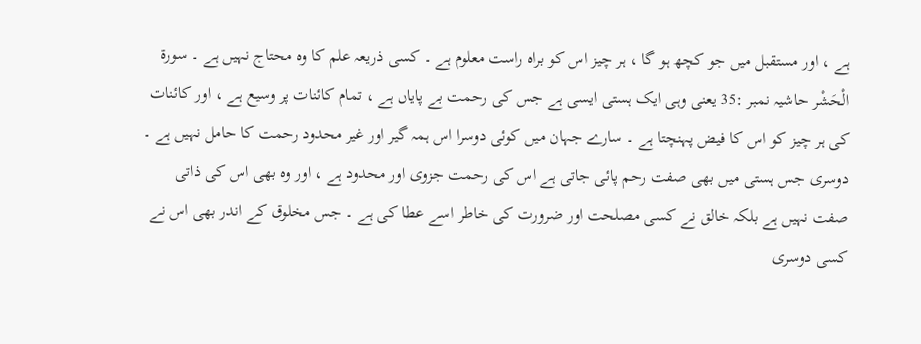ہے ، اور مستقبل میں جو کچھ ہو گا ، ہر چیز اس کو براہ راست معلوم ہے ۔ کسی ذریعہ علم کا وہ محتاج نہیں ہے ۔ سورة الْحَشْر حاشیہ نمبر :35 یعنی وہی ایک ہستی ایسی ہے جس کی رحمت بے پایاں ہے ، تمام کائنات پر وسیع ہے ، اور کائنات کی ہر چیز کو اس کا فیض پہنچتا ہے ۔ سارے جہان میں کوئی دوسرا اس ہمہ گیر اور غیر محدود رحمت کا حامل نہیں ہے ۔ دوسری جس ہستی میں بھی صفت رحم پائی جاتی ہے اس کی رحمت جزوی اور محدود ہے ، اور وہ بھی اس کی ذاتی صفت نہیں ہے بلکہ خالق نے کسی مصلحت اور ضرورت کی خاطر اسے عطا کی ہے ۔ جس مخلوق کے اندر بھی اس نے کسی دوسری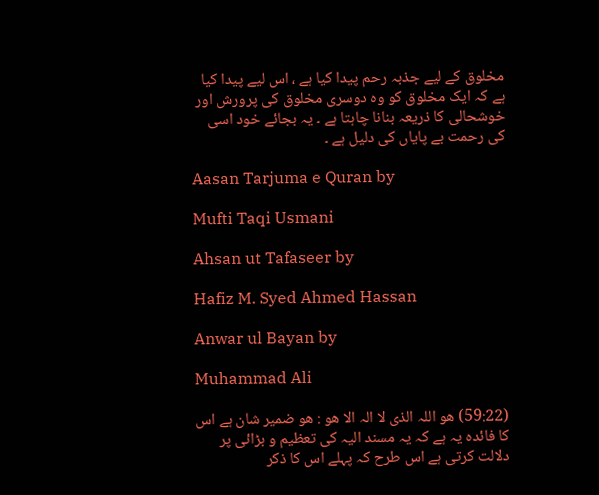مخلوق کے لیے جذبہ رحم پیدا کیا ہے ، اس لیے پیدا کیا ہے کہ ایک مخلوق کو وہ دوسری مخلوق کی پرورش اور خوشحالی کا ذریعہ بنانا چاہتا ہے ۔ یہ بجائے خود اسی کی رحمت بے پایاں کی دلیل ہے ۔

Aasan Tarjuma e Quran by

Mufti Taqi Usmani

Ahsan ut Tafaseer by

Hafiz M. Syed Ahmed Hassan

Anwar ul Bayan by

Muhammad Ali

(59:22) ھو اللہ الذی لا الہ الا ھو : ھو ضمیر شان ہے اس کا فائدہ یہ ہے کہ یہ مسند الیہ کی تعظیم و بڑائی پر دلالت کرتی ہے اس طرح کہ پہلے اس کا ذکر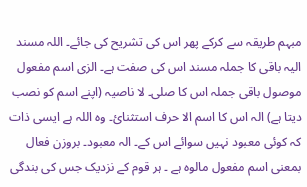مبہم طریقہ سے کرکے پھر اس کی تشریح کی جائے۔ اللہ مسند الیہ باقی کا جملہ مسند اس کی صفت ہے۔ الزی اسم مفعول موصول باقی جملہ اس کا صلی۔ لا ناصیہ (اپنے اسم کو نصب دیتا ہے) الہ اس کا اسم الا حرف استثنائ۔ وہ اللہ ہے ایسی ذات کہ کوئی معبود نہیں سوائے اس کے۔ الہ معبود۔ بروزن فعال بمعنی اسم مفعول مالوہ ہے ۔ ہر قوم کے نزدیک جس کی بندگی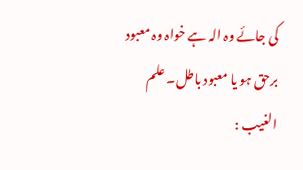کی جائے وہ الہ ہے خواہ وہ معبود برحق ہو یا معبود باطل۔ علم الغیب :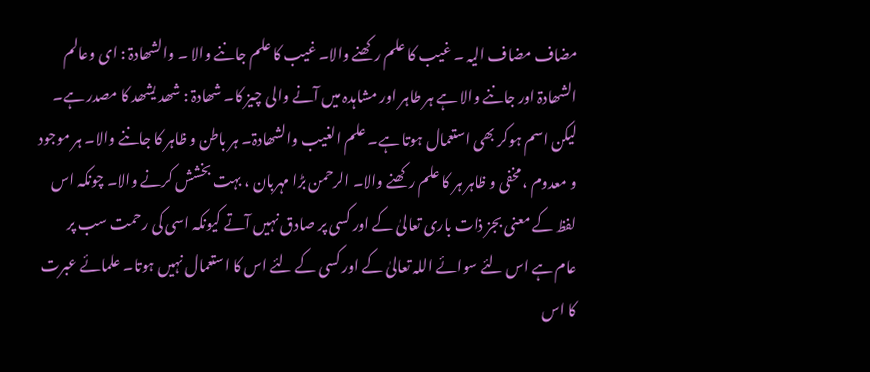مضاف مضاف الیہ ۔ غیب کا علم رکھنے والا۔ غیب کا علم جاننے والا ۔ والشھادۃ : ای وعالم الشھادۃ اور جاننے والا ہے ہر طاہر اور مشاہدہ میں آنے والی چیز کا۔ شھادۃ : شھد یشھد کا مصدر ہے۔ لیکن اسم ہوکر بھی استعمال ہوتا ہے۔ علم الغیب والشھادۃ۔ ہر باطن و ظاہر کا جاننے والا۔ ہر موجود و معدوم ، مخفی و ظاہر ہر کا علم رکھنے والا۔ الرحمن بڑا مہربان ، بہت بخشش کرنے والا۔ چونکہ اس لفظ کے معنی بجز ذات باری تعالیٰ کے اور کسی پر صادق نہیں آتے کیونکہ اسی کی رحمت سب پر عام ہے اس لئے سوائے اللہ تعالیٰ کے اور کسی کے لئے اس کا استعمال نہیں ہوتا۔ علمائے عبرت کا اس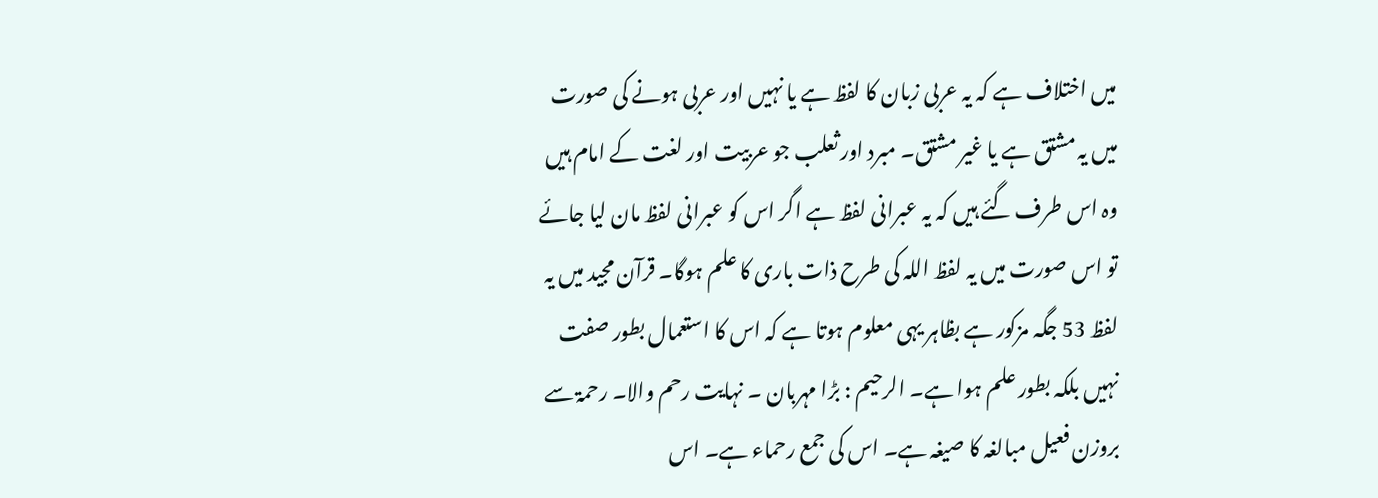میں اختلاف ہے کہ یہ عربی زبان کا لفظ ہے یا نہیں اور عربی ہونے کی صورت میں یہ مشتق ہے یا غیر مشتق۔ مبرد اور ثعلب جو عربیت اور لغت کے امام ہیں وہ اس طرف گئے ہیں کہ یہ عبرانی لفظ ہے اگر اس کو عبرانی لفظ مان لیا جائے تو اس صورت میں یہ لفظ اللہ کی طرح ذات باری کا علم ہوگا۔ قرآن مجید میں یہ لفظ 53 جگہ مزکور ہے بظاہر یہی معلوم ہوتا ہے کہ اس کا استعمال بطور صفت نہیں بلکہ بطور علم ہوا ہے۔ الرحیم : بڑا مہربان ۔ نہایت رحم والا۔ رحمۃ سے بروزن فعیل مبالغہ کا صیغہ ہے۔ اس کی جمع رحماء ہے۔ اس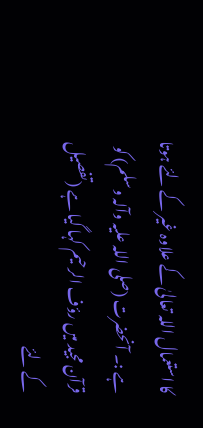کا استعمال اللہ تعالیٰ کے علاوہ غیر کے لئے ہوتا ہے :۔ آنحضرت (صلی اللہ علیہ وآلہ وسلم) کو قرآن مجید میں رؤف الرحیم کہا گیا ہے (تفصیل کے لئے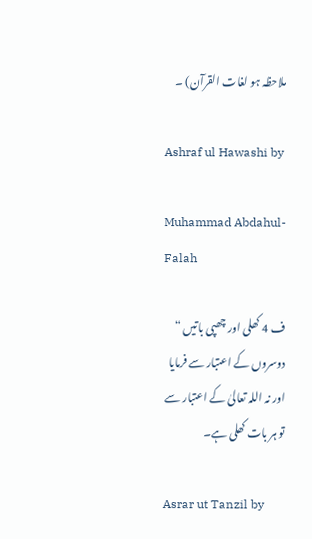ملاحظہ ہو لغات القرآن) ۔

Ashraf ul Hawashi by

Muhammad Abdahul-Falah

ف 4 کھلی اور چھپی باتیں “ دوسروں کے اعتبار سے فرمایا اور نہ اللہ تعالیٰ کے اعتبار سے تو ہر بات کھلی ہے۔

Asrar ut Tanzil by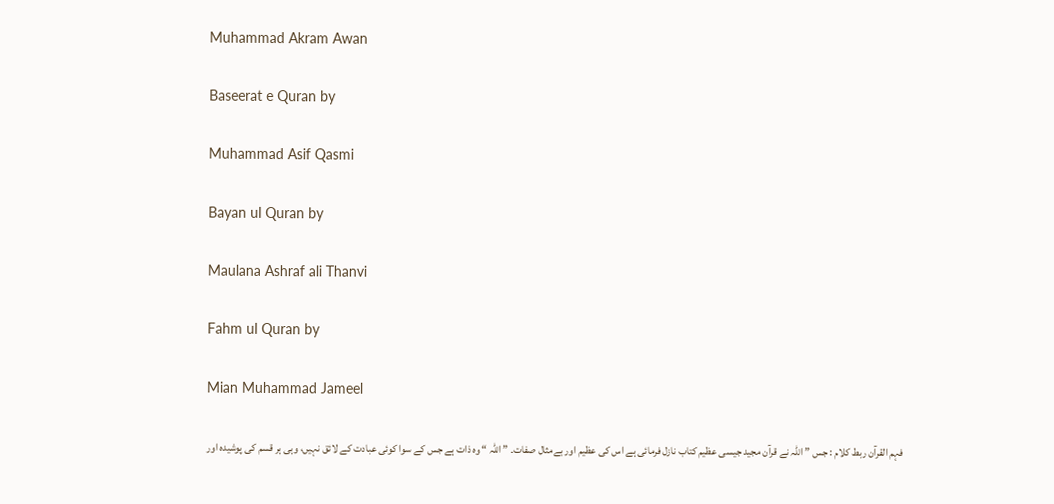Muhammad Akram Awan

Baseerat e Quran by

Muhammad Asif Qasmi

Bayan ul Quran by

Maulana Ashraf ali Thanvi

Fahm ul Quran by

Mian Muhammad Jameel

فہم القرآن ربط کلام : جس ” اللہ نے قرآن مجید جیسی عظیم کتاب نازل فرمائی ہے اس کی عظیم اور بےمثال صفات۔ ” اللہ “ وہ ذات ہے جس کے سوا کوئی عبادت کے لائق نہیں، وہی ہر قسم کی پوشیدہ اور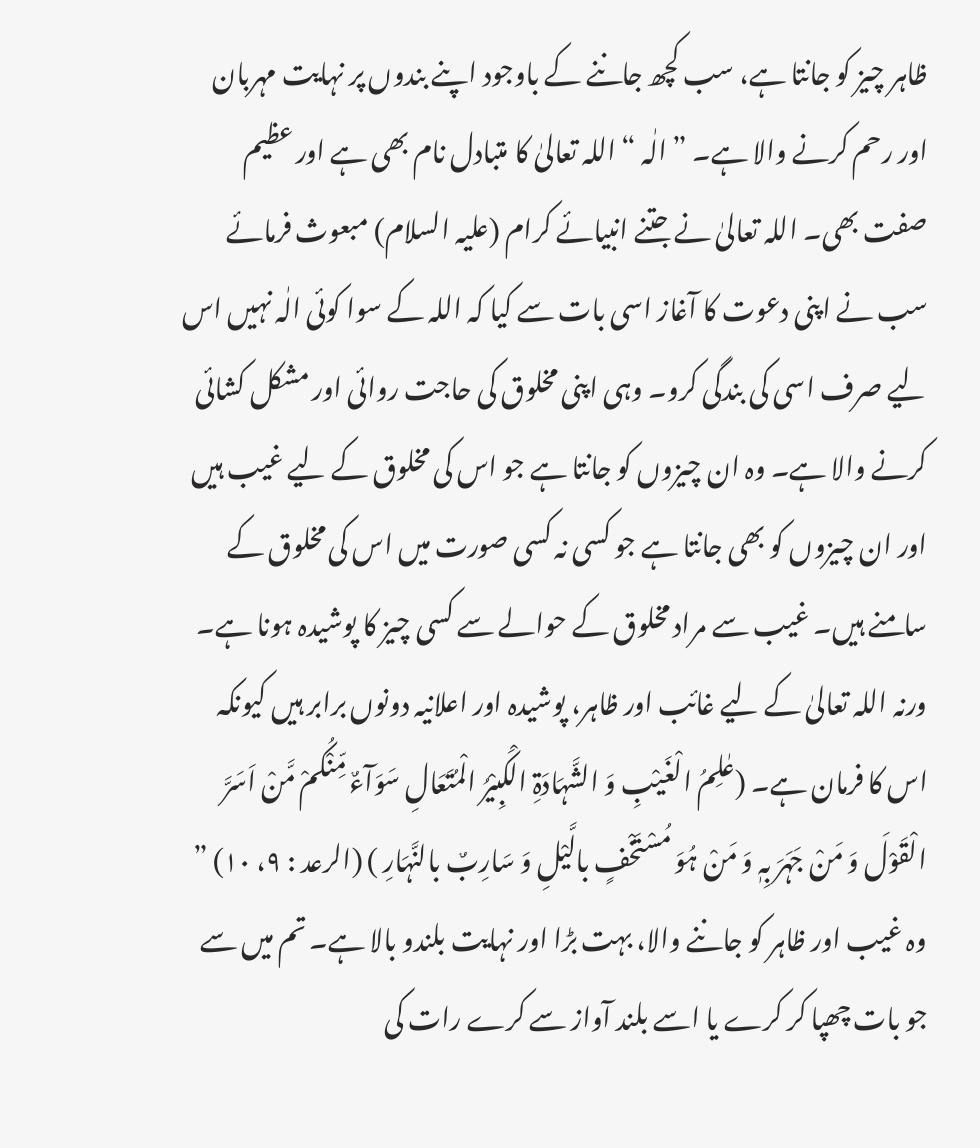ظاہر چیز کو جانتا ہے، سب کچھ جاننے کے باوجود اپنے بندوں پر نہایت مہربان اور رحم کرنے والا ہے۔ ” الٰہ “ اللہ تعالیٰ کا متبادل نام بھی ہے اور عظیم صفت بھی۔ اللہ تعالیٰ نے جتنے انبیائے کرام (علیہ السلام) مبعوث فرمائے سب نے اپنی دعوت کا آغاز اسی بات سے کیا کہ اللہ کے سوا کوئی الٰہ نہیں اس لیے صرف اسی کی بندگی کرو۔ وہی اپنی مخلوق کی حاجت روائی اور مشکل کشائی کرنے والا ہے۔ وہ ان چیزوں کو جانتا ہے جو اس کی مخلوق کے لیے غیب ہیں اور ان چیزوں کو بھی جانتا ہے جو کسی نہ کسی صورت میں اس کی مخلوق کے سامنے ہیں۔ غیب سے مراد مخلوق کے حوالے سے کسی چیز کا پوشیدہ ہونا ہے۔ ورنہ اللہ تعالیٰ کے لیے غائب اور ظاہر، پوشیدہ اور اعلانیہ دونوں برابر ہیں کیونکہ اس کا فرمان ہے۔ (عٰلِمُ الْغَیْبِ وَ الشَّہَادَۃِ الْکَبِیْرُ الْمُتَعَالِ سَوَآءٌ مِّنْکُمْ مَّنْ اَسَرَّ الْقَوْلَ وَ مَنْ جَہَرَ بِہٖ وَ مَنْ ہُوَ مُسْتَخْفٍ بالَّیْلِ وَ سَارِبٌ بالنَّہَارِ ) (الرعد : ٩، ١٠) ” وہ غیب اور ظاہر کو جاننے والا، بہت بڑا اور نہایت بلندو بالا ہے۔ تم میں سے جو بات چھپا کر کرے یا اسے بلند آواز سے کرے رات کی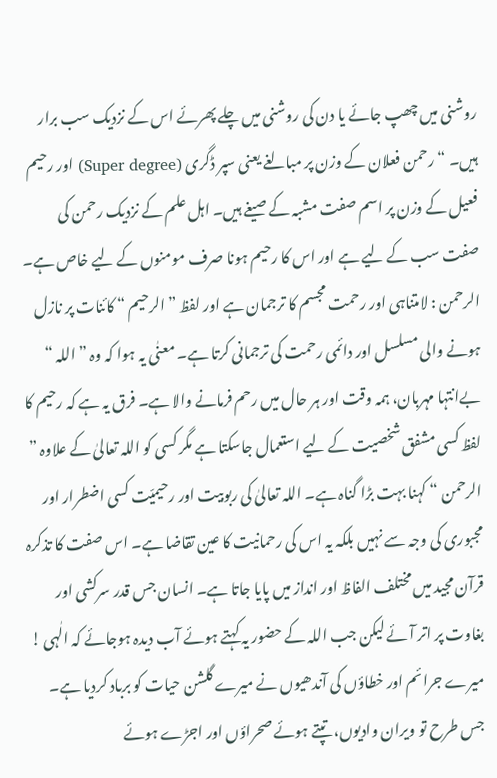روشنی میں چھپ جائے یا دن کی روشنی میں چلے پھرئے اس کے نزدیک سب برار ہیں۔ “ رحمن فعلان کے وزن پر مبالغے یعنی سپر ڈگری (Super degree) اور رحیم فعیل کے وزن پر اسم صفت مشبہ کے صیغے ہیں۔ اہل علم کے نزدیک رحمن کی صفت سب کے لیے ہے اور اس کا رحیم ہونا صرف مومنوں کے لیے خاص ہے۔ الرحمن : لامتناہی اور رحمت مجسم کا ترجمان ہے اور لفظ ” الرحیم “ کائنات پر نازل ہونے والی مسلسل اور دائمی رحمت کی ترجمانی کرتا ہے۔ معنٰی یہ ہوا کہ وہ ” اللہ “ بےانتہا مہربان، ہمہ وقت اور ہر حال میں رحم فرمانے والا ہے۔ فرق یہ ہے کہ رحیم کا لفظ کسی مشفق شخصیت کے لیے استعمال جاسکتا ہے مگر کسی کو اللہ تعالیٰ کے علاوہ ” الرحمن “ کہنا بہت بڑا گناہ ہے۔ اللہ تعالیٰ کی ربوبیت اور رحیمیّت کسی اضطرار اور مجبوری کی وجہ سے نہیں بلکہ یہ اس کی رحمانیت کا عین تقاضا ہے۔ اس صفت کا تذکرہ قرآن مجید میں مختلف الفاظ اور انداز میں پایا جاتا ہے۔ انسان جس قدر سرکشی اور بغاوت پر اتر آئے لیکن جب اللہ کے حضور یہ کہتے ہوئے آب دیدہ ہوجائے کہ الٰہی ! میرے جرائم اور خطاؤں کی آندھیوں نے میرے گلشن حیات کو برباد کردیا ہے۔ جس طرح تو ویران وادیوں، تپتے ہوئے صحراؤں اور اجڑے ہوئے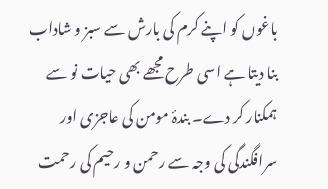باغوں کو اپنے کرم کی بارش سے سبز و شاداب بنا دیتا ہے اسی طرح مجھے بھی حیات نو سے ہمکنار کر دے۔ بندۂ مومن کی عاجزی اور سرافگندگی کی وجہ سے رحمن و رحیم کی رحمت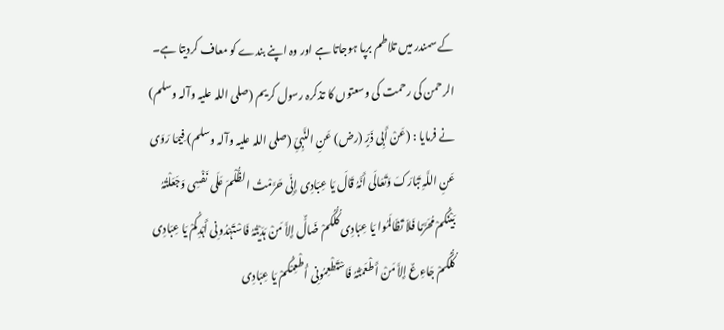کے سمندر میں تلاطم برپا ہوجاتا ہے اور وہ اپنے بندے کو معاف کردیتا ہے۔ الرحمن کی رحمت کی وسعتوں کا تذکرہ رسول کریم (صلی اللہ علیہ وآلہ وسلم) نے فرمایا : (عَنْ أَبِی ذَرٍّ (رض) عَنِ النَّبِیِّ (صلی اللہ علیہ وآلہ وسلم) فِیمَا رَوَی عَنِ اللَّہِ تَبَارَکَ وَتَعَالَی أَنَّہُ قَالَ یَا عِبَادِی إِنِّی حَرَّمْتُ الظُّلْمَ عَلَی نَفْسِی وَجَعَلْتُہُ بَیْنَکُمْ مُحَرَّمًا فَلاَ تَظَالَمُوا یَا عِبَادِی کُلُّکُمْ ضَالٌّ إِلاَّ مَنْ ہَدَیْتُہُ فَاسْتَہْدُونِی أَہْدِکُمْ یَا عِبَادِی کُلُّکُمْ جَاءِعٌ إِلاَّ مَنْ أَطْعَمْتُہُ فَاسْتَطْعِمُونِی أُطْعِمْکُمْ یَا عِبَادِی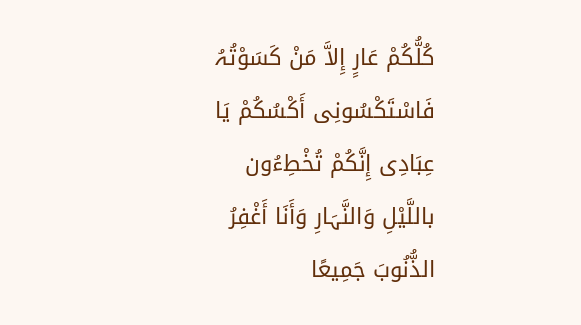کُلُّکُمْ عَارٍ إِلاَّ مَنْ کَسَوْتُہُ فَاسْتَکْسُونِی أَکْسُکُمْ یَا عِبَادِی إِنَّکُمْ تُخْطِءُون باللَّیْلِ وَالنَّہَارِ وَأَنَا أَغْفِرُ الذُّنُوبَ جَمِیعًا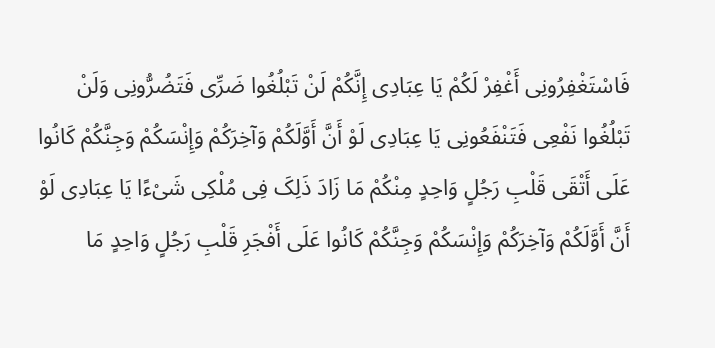فَاسْتَغْفِرُونِی أَغْفِرْ لَکُمْ یَا عِبَادِی إِنَّکُمْ لَنْ تَبْلُغُوا ضَرِّی فَتَضُرُّونِی وَلَنْ تَبْلُغُوا نَفْعِی فَتَنْفَعُونِی یَا عِبَادِی لَوْ أَنَّ أَوَّلَکُمْ وَآخِرَکُمْ وَإِنْسَکُمْ وَجِنَّکُمْ کَانُوا عَلَی أَتْقَی قَلْبِ رَجُلٍ وَاحِدٍ مِنْکُمْ مَا زَادَ ذَلِکَ فِی مُلْکِی شَیْءًا یَا عِبَادِی لَوْ أَنَّ أَوَّلَکُمْ وَآخِرَکُمْ وَإِنْسَکُمْ وَجِنَّکُمْ کَانُوا عَلَی أَفْجَرِ قَلْبِ رَجُلٍ وَاحِدٍ مَا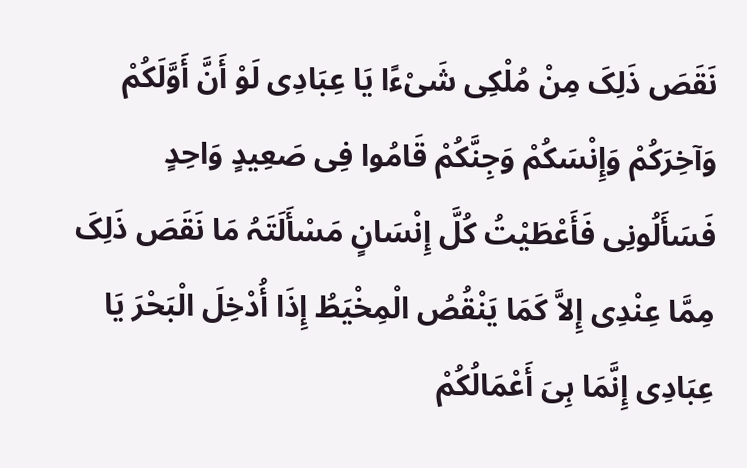نَقَصَ ذَلِکَ مِنْ مُلْکِی شَیْءًا یَا عِبَادِی لَوْ أَنَّ أَوَّلَکُمْ وَآخِرَکُمْ وَإِنْسَکُمْ وَجِنَّکُمْ قَامُوا فِی صَعِیدٍ وَاحِدٍ فَسَأَلُونِی فَأَعْطَیْتُ کُلَّ إِنْسَانٍ مَسْأَلَتَہُ مَا نَقَصَ ذَلِکَ مِمَّا عِنْدِی إِلاَّ کَمَا یَنْقُصُ الْمِخْیَطُ إِذَا أُدْخِلَ الْبَحْرَ یَا عِبَادِی إِنَّمَا ہِیَ أَعْمَالُکُمْ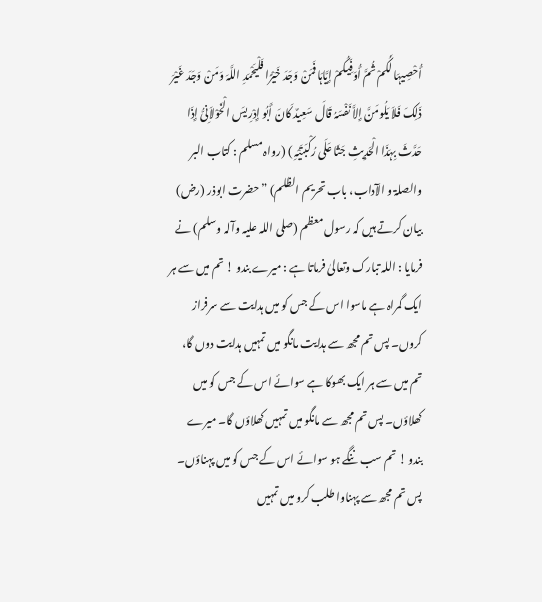أُحْصِیہَا لَکُمْ ثُمَّ أُوَفِّیکُمْ إِیَّاہَا فَمَنْ وَجَدَ خَیْرًا فَلْیَحْمَدِ اللَّہَ وَمَنْ وَجَدَ غَیْرَ ذَلِکَ فَلاَ یَلُومَنَّ إِلاَّ نَفْسَہُ قَالَ سَعِیدٌ کَانَ أَبُو إِدْرِیسَ الْخَوْلاَنِیُّ إِذَا حَدَّثَ بِہَذَا الْحَدِیثِ جَثَا عَلَی رُکْبَتَیْہِ ) (رواہ مسلم : کتاب البر والصلۃ و الآداب، باب تحریم الظلم) ” حضرت ابوذر (رض) بیان کرتے ہیں کہ رسول معظم (صلی اللہ علیہ وآلہ وسلم) نے فرمایا : اللہ تبارک وتعالیٰ فرماتا ہے : میرے بندو ! تم میں سے ہر ایک گمراہ ہے ماسوا اس کے جس کو میں ہدایت سے سرفراز کروں۔ پس تم مجھ سے ہدایت مانگو میں تمہیں ہدایت دوں گا، تم میں سے ہر ایک بھوکا ہے سوائے اس کے جس کو میں کھلاؤں۔ پس تم مجھ سے مانگو میں تمہیں کھلاؤں گا۔ میرے بندو ! تم سب ننگے ہو سوائے اس کے جس کو میں پہناؤں۔ پس تم مجھ سے پہناوا طلب کرو میں تمہیں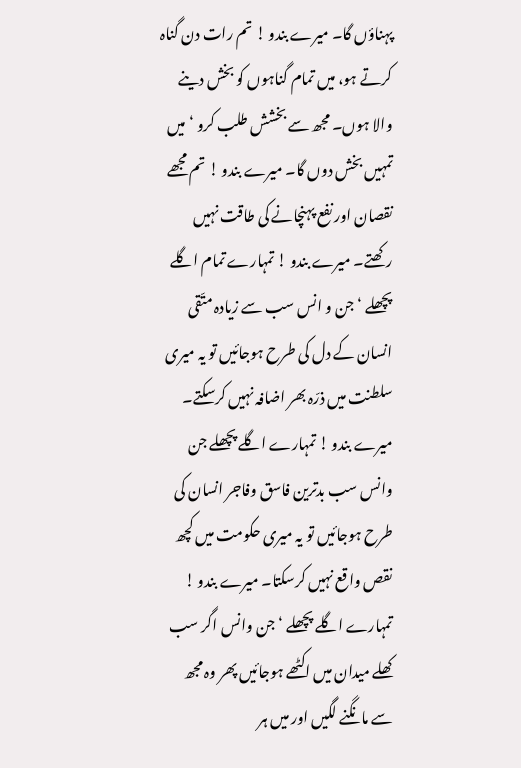پہناؤں گا۔ میرے بندو ! تم رات دن گناہ کرتے ہو، میں تمام گناہوں کو بخش دینے والا ہوں۔ مجھ سے بخشش طلب کرو ‘ میں تمہیں بخش دوں گا۔ میرے بندو ! تم مجھے نقصان اور نفع پہنچانے کی طاقت نہیں رکھتے۔ میرے بندو ! تمہارے تمام اگلے پچھلے ‘ جن و انس سب سے زیادہ متّقی انسان کے دل کی طرح ہوجائیں تو یہ میری سلطنت میں ذرّہ بھر اضافہ نہیں کرسکتے۔ میرے بندو ! تمہارے اگلے پچھلے جن وانس سب بدترین فاسق وفاجر انسان کی طرح ہوجائیں تو یہ میری حکومت میں کچھ نقص واقع نہیں کرسکتا۔ میرے بندو ! تمہارے اگلے پچھلے ‘ جن وانس اگر سب کھلے میدان میں اکٹھے ہوجائیں پھر وہ مجھ سے مانگنے لگیں اور میں ہر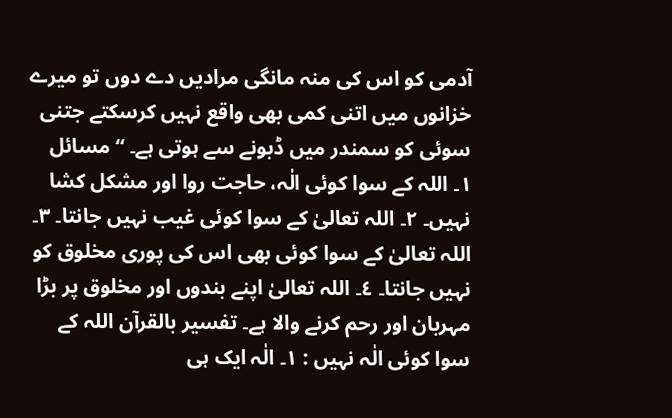آدمی کو اس کی منہ مانگی مرادیں دے دوں تو میرے خزانوں میں اتنی کمی بھی واقع نہیں کرسکتے جتنی سوئی کو سمندر میں ڈبونے سے ہوتی ہے۔ “ مسائل ١۔ اللہ کے سوا کوئی الٰہ، حاجت روا اور مشکل کشا نہیں۔ ٢۔ اللہ تعالیٰ کے سوا کوئی غیب نہیں جانتا۔ ٣۔ اللہ تعالیٰ کے سوا کوئی بھی اس کی پوری مخلوق کو نہیں جانتا۔ ٤۔ اللہ تعالیٰ اپنے بندوں اور مخلوق پر بڑا مہربان اور رحم کرنے والا ہے۔ تفسیر بالقرآن اللہ کے سوا کوئی الٰہ نہیں : ١۔ الٰہ ایک ہی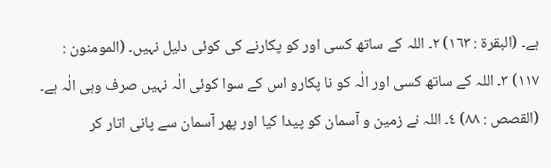ہے۔ (البقرۃ : ١٦٣) ٢۔ اللہ کے ساتھ کسی اور کو پکارنے کی کوئی دلیل نہیں۔ (المومنون : ١١٧) ٣۔ اللہ کے ساتھ کسی اور الٰہ کو نا پکارو اس کے سوا کوئی الٰہ نہیں صرف وہی الٰہ ہے۔ (القصص : ٨٨) ٤۔ اللہ نے زمین و آسمان کو پیدا کیا اور پھر آسمان سے پانی اتار کر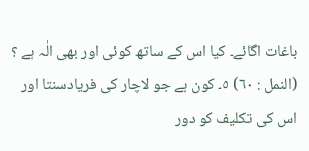باغات اگائے۔ کیا اس کے ساتھ کوئی اور بھی الٰہ ہے ؟ (النمل : ٦٠) ٥۔ کون ہے جو لاچار کی فریادسنتا اور اس کی تکلیف کو دور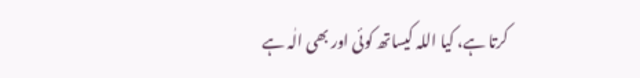کرتا ہے، کیا اللہ کیساتھ کوئی اور بھی الٰہ ہے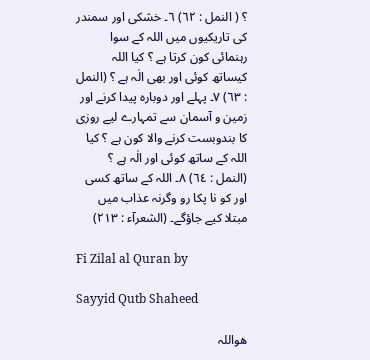؟ ( النمل : ٦٢) ٦۔ خشکی اور سمندر کی تاریکیوں میں اللہ کے سوا رہنمائی کون کرتا ہے ؟ کیا اللہ کیساتھ کوئی اور بھی الٰہ ہے ؟ (النمل : ٦٣) ٧۔ پہلے اور دوبارہ پیدا کرنے اور زمین و آسمان سے تمہارے لیے روزی کا بندوبست کرنے والا کون ہے ؟ کیا اللہ کے ساتھ کوئی اور الٰہ ہے ؟ (النمل : ٦٤) ٨۔ اللہ کے ساتھ کسی اور کو نا پکا رو وگرنہ عذاب میں مبتلا کیے جاؤگے۔ (الشعرآء : ٢١٣)

Fi Zilal al Quran by

Sayyid Qutb Shaheed

ھواللہ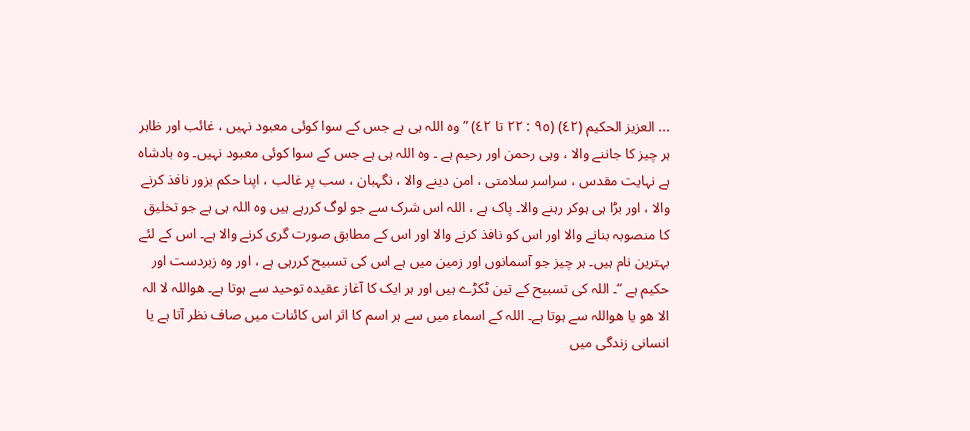... العزیز الحکیم (٤٢) (٩٥ : ٢٢ تا ٤٢) ” وہ اللہ ہی ہے جس کے سوا کوئی معبود نہیں ، غائب اور ظاہر ہر چیز کا جاننے والا ، وہی رحمن اور رحیم ہے ۔ وہ اللہ ہی ہے جس کے سوا کوئی معبود نہیں۔ وہ بادشاہ ہے نہایت مقدس ، سراسر سلامتی ، امن دینے والا ، نگہبان ، سب پر غالب ، اپنا حکم بزور نافذ کرنے والا ، اور بڑا ہی ہوکر رہنے والا۔ پاک ہے ، اللہ اس شرک سے جو لوگ کررہے ہیں وہ اللہ ہی ہے جو تخلیق کا منصوبہ بنانے والا اور اس کو نافذ کرنے والا اور اس کے مطابق صورت گری کرنے والا ہے۔ اس کے لئے بہترین نام ہیں۔ ہر چیز جو آسمانوں اور زمین میں ہے اس کی تسبیح کررہی ہے ، اور وہ زبردست اور حکیم ہے “۔ اللہ کی تسبیح کے تین ٹکڑے ہیں اور ہر ایک کا آغاز عقیدہ توحید سے ہوتا ہے۔ ھواللہ لا الہ الا ھو یا ھواللہ سے ہوتا ہے۔ اللہ کے اسماء میں سے ہر اسم کا اثر اس کائنات میں صاف نظر آتا ہے یا انسانی زندگی میں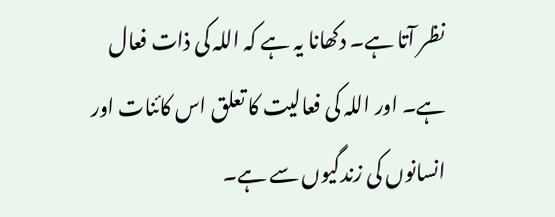نظر آتا ہے۔ دکھانا یہ ہے کہ اللہ کی ذات فعال ہے۔ اور اللہ کی فعالیت کا تعلق اس کائنات اور انسانوں کی زندگیوں سے ہے۔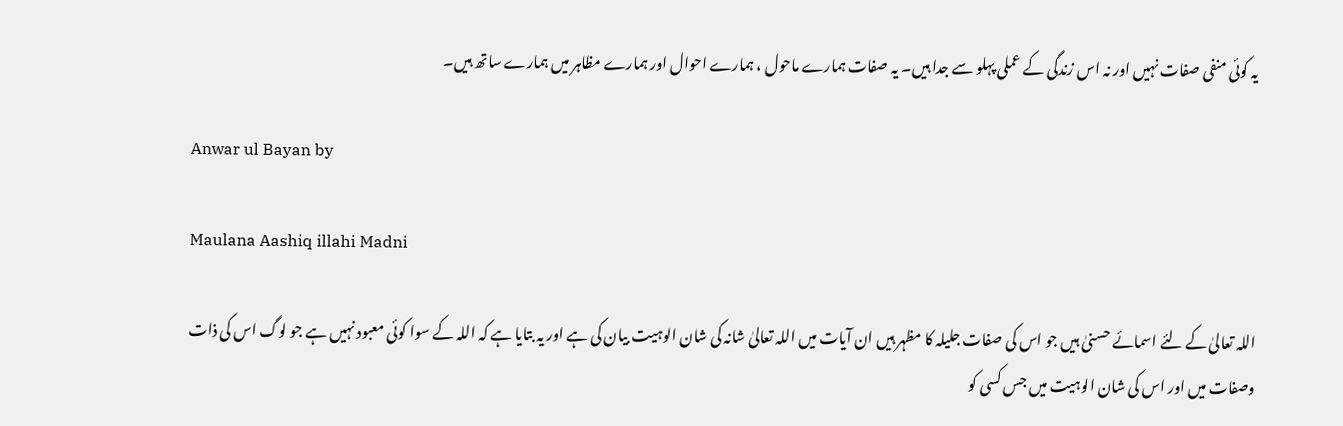یہ کوئی منفی صفات نہیں اور نہ اس زندگی کے عملی پہلو سے جدا ہیں۔ یہ صفات ہمارے ماحول ، ہمارے احوال اور ہمارے مظاہر میں ہمارے ساتھ ہیں۔

Anwar ul Bayan by

Maulana Aashiq illahi Madni

اللہ تعالیٰ کے لئے اسمائے حسنیٰ ہیں جو اس کی صفات جلیلہ کا مظہر ہیں ان آیات میں اللہ تعالیٰ شانہ کی شان الوہیت بیان کی ہے اور یہ بتایا ہے کہ اللہ کے سوا کوئی معبود نہیں ہے جو لوگ اس کی ذات وصفات میں اور اس کی شان الوہیت میں جس کسی کو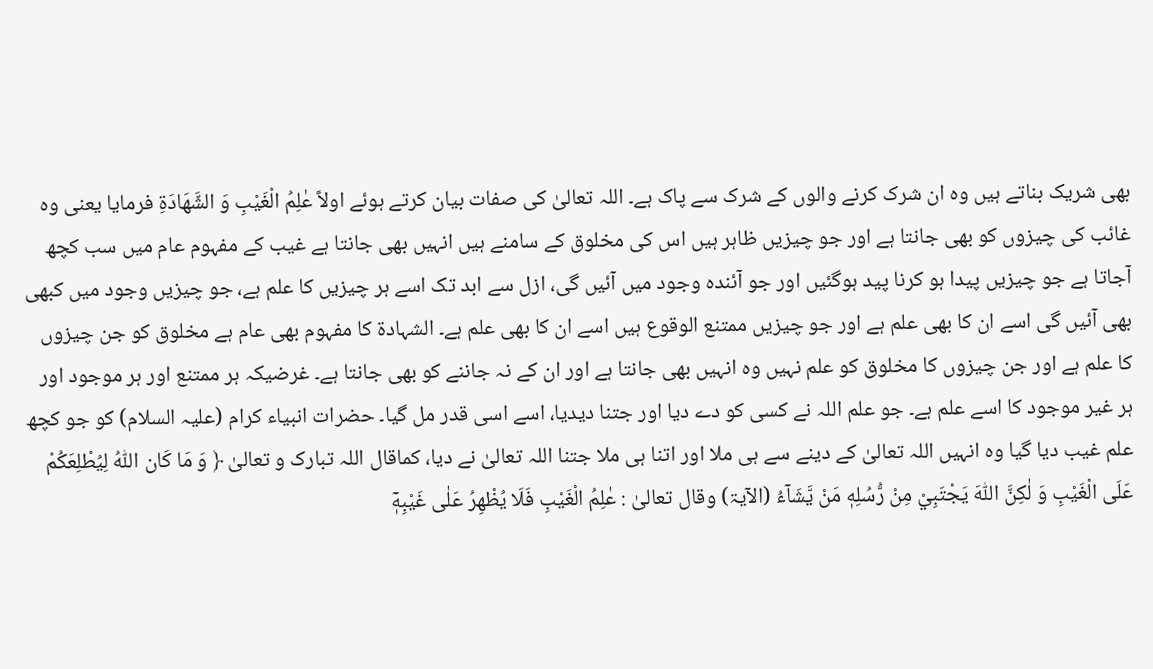بھی شریک بناتے ہیں وہ ان شرک کرنے والوں کے شرک سے پاک ہے۔ اللہ تعالیٰ کی صفات بیان کرتے ہوئے اولاً عٰلِمُ الْغَيْبِ وَ الشَّهَادَةِ فرمایا یعنی وہ غائب کی چیزوں کو بھی جانتا ہے اور جو چیزیں ظاہر ہیں اس کی مخلوق کے سامنے ہیں انہیں بھی جانتا ہے غیب کے مفہوم عام میں سب کچھ آجاتا ہے جو چیزیں پیدا ہو کرنا پید ہوگئیں اور جو آئندہ وجود میں آئیں گی، ازل سے ابد تک اسے ہر چیزیں کا علم ہے، جو چیزیں وجود میں کبھی بھی آئیں گی اسے ان کا بھی علم ہے اور جو چیزیں ممتنع الوقوع ہیں اسے ان کا بھی علم ہے۔ الشہادۃ کا مفہوم بھی عام ہے مخلوق کو جن چیزوں کا علم ہے اور جن چیزوں کا مخلوق کو علم نہیں وہ انہیں بھی جانتا ہے اور ان کے نہ جاننے کو بھی جانتا ہے۔ غرضیکہ ہر ممتنع اور ہر موجود اور ہر غیر موجود کا اسے علم ہے۔ جو علم اللہ نے کسی کو دے دیا اور جتنا دیدیا، اسے اسی قدر مل گیا۔ حضرات انبیاء کرام (علیہ السلام) کو جو کچھ علم غیب دیا گیا وہ انہیں اللہ تعالیٰ کے دینے سے ہی ملا اور اتنا ہی ملا جتنا اللہ تعالیٰ نے دیا، کماقال اللہ تبارک و تعالیٰ ﴿ وَ مَا كَان اللّٰهُ لِيُطْلِعَكُمْ عَلَى الْغَيْبِ وَ لٰكِنَّ اللّٰهَ يَجْتَبِيْ مِنْ رُّسُلِهٖ مَنْ يَّشَآءُ (الآیۃ) وقال تعالیٰ : عٰلِمُ الْغَيْبِ فَلَا يُظْهِرُ عَلٰى غَيْبِهٖۤ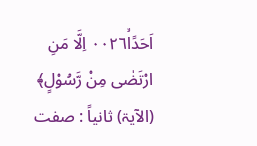اَحَدًاۙ٠٠٢٦ اِلَّا مَنِ ارْتَضٰى مِنْ رَّسُوْلٍ﴾ (الآیۃ) ثانیاً : صفت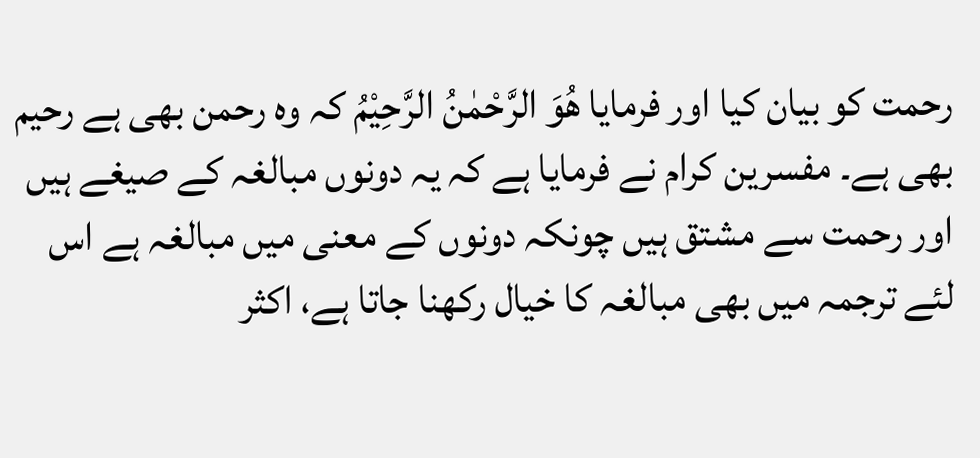رحمت کو بیان کیا اور فرمایا هُوَ الرَّحْمٰنُ الرَّحِيْمُ کہ وہ رحمن بھی ہے رحیم بھی ہے۔ مفسرین کرام نے فرمایا ہے کہ یہ دونوں مبالغہ کے صیغے ہیں اور رحمت سے مشتق ہیں چونکہ دونوں کے معنی میں مبالغہ ہے اس لئے ترجمہ میں بھی مبالغہ کا خیال رکھنا جاتا ہے، اکثر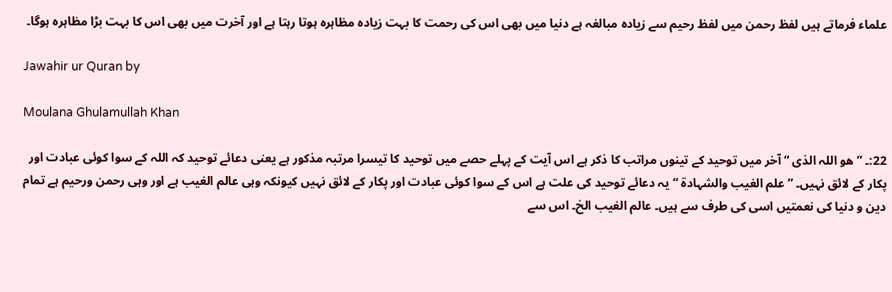علماء فرماتے ہیں لفظ رحمن میں لفظ رحیم سے زیادہ مبالغہ ہے دنیا میں بھی اس کی رحمت کا بہت زیادہ مظاہرہ ہوتا رہتا ہے اور آخرت میں بھی اس کا بہت بڑا مظاہرہ ہوگا۔

Jawahir ur Quran by

Moulana Ghulamullah Khan

22:۔ ” ھو اللہ الذی “ آخر میں توحید کے تینوں مراتب کا ذکر ہے اس آیت کے پہلے حصے میں توحید کا تیسرا مرتبہ مذکور ہے یعنی دعائے توحید کہ اللہ کے سوا کوئی عبادت اور پکار کے لائق نہیں۔ ” علم الغیب والشہادۃ “ یہ دعائے توحید کی علت ہے اس کے سوا کوئی عبادت اور پکار کے لائق نہیں کیونکہ وہی عالم الغیب ہے اور وہی رحمن ورحیم ہے تمام دین و دنیا کی نعمتیں اسی کی طرف سے ہیں۔ عالم الغیب الخ۔ اس سے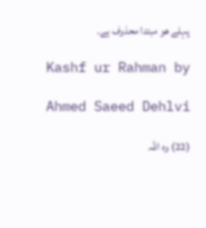پہلے ھو مبتدا محذوف ہے۔

Kashf ur Rahman by

Ahmed Saeed Dehlvi

(22) وہ اللہ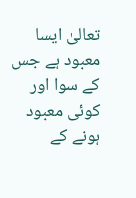تعالیٰ ایسا معبود ہے جس کے سوا اور کوئی معبود ہونے کے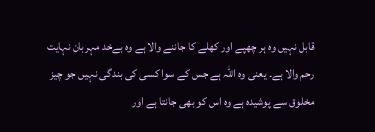قابل نہیں وہ ہر چھپے اور کھلے کا جاننے والا ہے وہ بےخد مہربان نہایت رحم والا ہے۔ یعنی وہ اللہ ہے جس کے سوا کسی کی بندگی نہیں جو چیز مخلوق سے پوشیدہ ہے وہ اس کو بھی جانتا ہے اور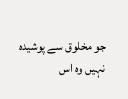جو مخلوق سے پوشیدہ نہیں وہ اس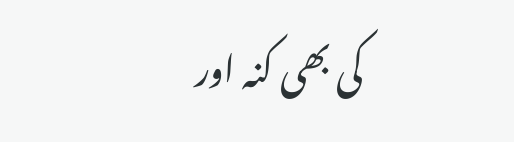کی بھی کنہ اور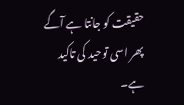حقیقت کو جانتا ہے آگے پھر اسی توحید کی تاکید ہے۔